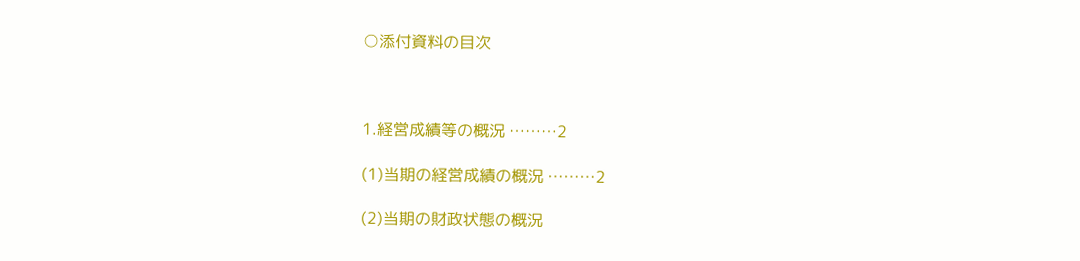○添付資料の目次



1.経営成績等の概況 ………2

(1)当期の経営成績の概況 ………2

(2)当期の財政状態の概況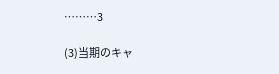………3

(3)当期のキャ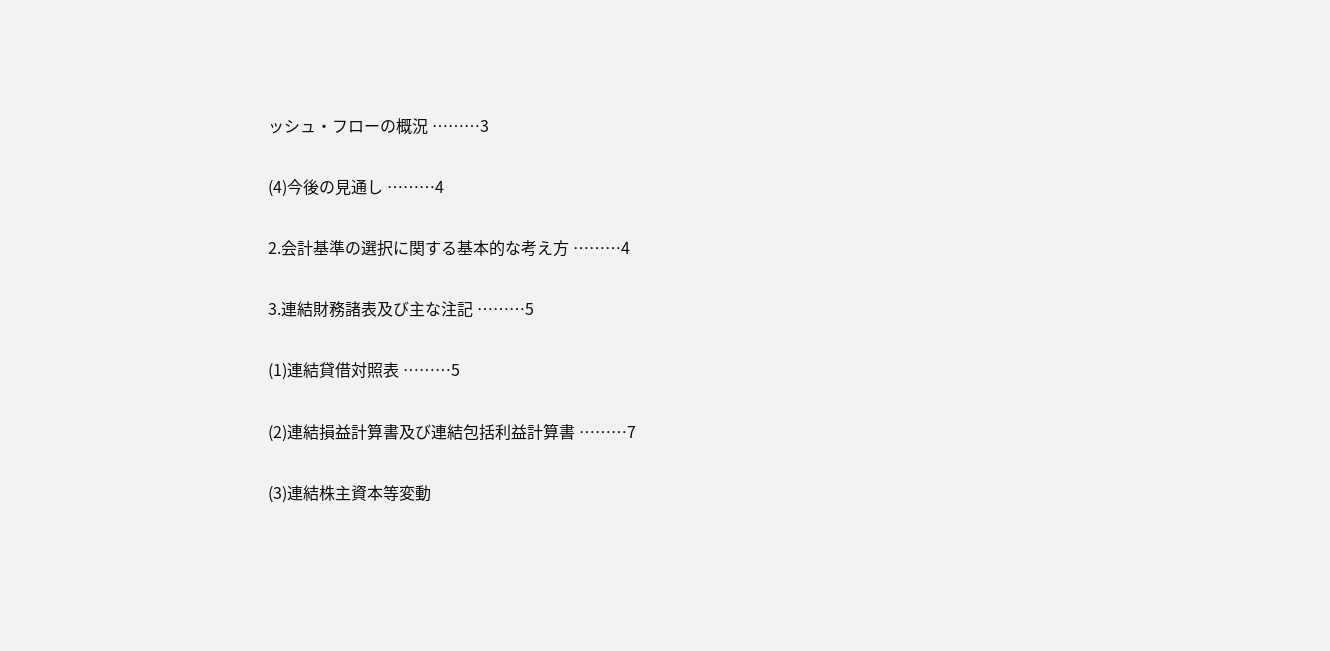ッシュ・フローの概況 ………3

(4)今後の見通し ………4

2.会計基準の選択に関する基本的な考え方 ………4

3.連結財務諸表及び主な注記 ………5

(1)連結貸借対照表 ………5

(2)連結損益計算書及び連結包括利益計算書 ………7

(3)連結株主資本等変動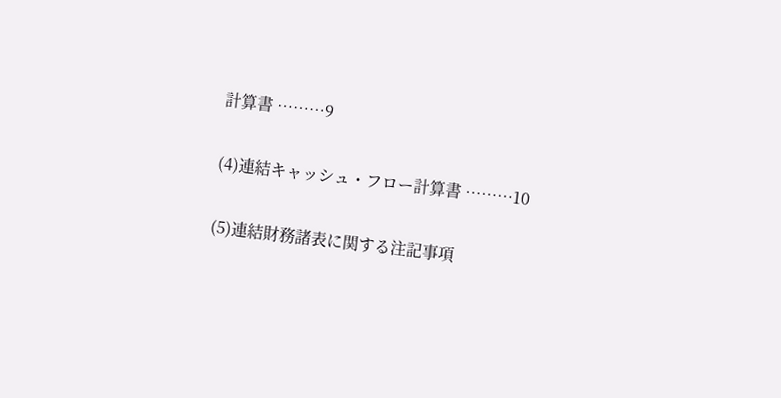計算書 ………9

(4)連結キャッシュ・フロー計算書 ………10

(5)連結財務諸表に関する注記事項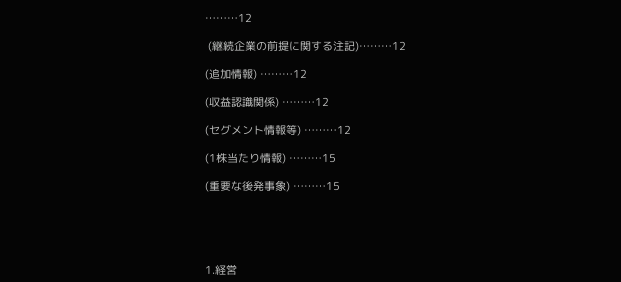………12

 (継続企業の前提に関する注記)………12

(追加情報) ………12

(収益認識関係) ………12

(セグメント情報等) ………12

(1株当たり情報) ………15

(重要な後発事象) ………15





1.経営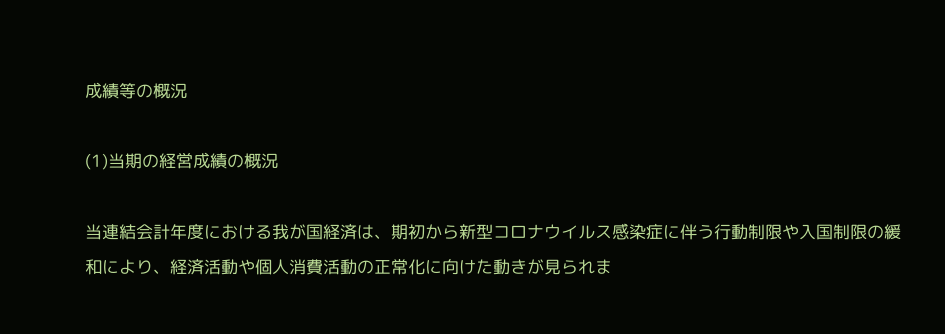成績等の概況

(1)当期の経営成績の概況

当連結会計年度における我が国経済は、期初から新型コロナウイルス感染症に伴う行動制限や入国制限の緩和により、経済活動や個人消費活動の正常化に向けた動きが見られま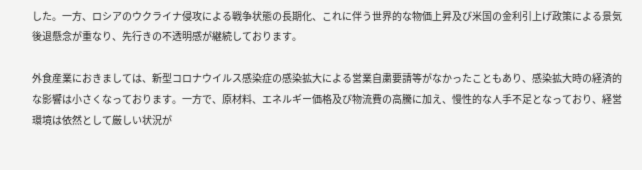した。一方、ロシアのウクライナ侵攻による戦争状態の長期化、これに伴う世界的な物価上昇及び米国の金利引上げ政策による景気後退懸念が重なり、先行きの不透明感が継続しております。

外食産業におきましては、新型コロナウイルス感染症の感染拡大による営業自粛要請等がなかったこともあり、感染拡大時の経済的な影響は小さくなっております。一方で、原材料、エネルギー価格及び物流費の高騰に加え、慢性的な人手不足となっており、経営環境は依然として厳しい状況が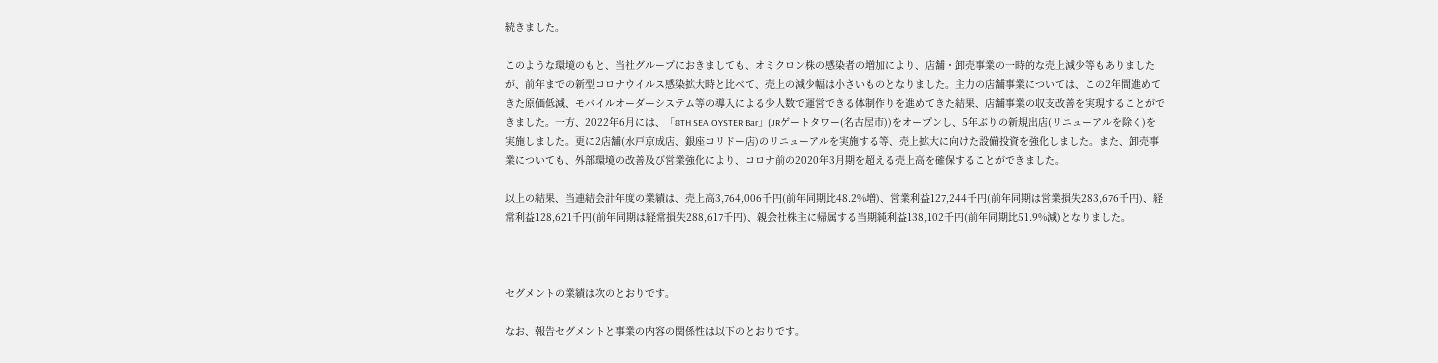続きました。

このような環境のもと、当社グループにおきましても、オミクロン株の感染者の増加により、店舗・卸売事業の一時的な売上減少等もありましたが、前年までの新型コロナウイルス感染拡大時と比べて、売上の減少幅は小さいものとなりました。主力の店舗事業については、この2年間進めてきた原価低減、モバイルオーダーシステム等の導入による少人数で運営できる体制作りを進めてきた結果、店舗事業の収支改善を実現することができました。一方、2022年6月には、「8TH SEA OYSTER Bar」(JRゲートタワー(名古屋市))をオープンし、5年ぶりの新規出店(リニューアルを除く)を実施しました。更に2店舗(水戸京成店、銀座コリドー店)のリニューアルを実施する等、売上拡大に向けた設備投資を強化しました。また、卸売事業についても、外部環境の改善及び営業強化により、コロナ前の2020年3月期を超える売上高を確保することができました。

以上の結果、当連結会計年度の業績は、売上高3,764,006千円(前年同期比48.2%増)、営業利益127,244千円(前年同期は営業損失283,676千円)、経常利益128,621千円(前年同期は経常損失288,617千円)、親会社株主に帰属する当期純利益138,102千円(前年同期比51.9%減)となりました。



セグメントの業績は次のとおりです。

なお、報告セグメントと事業の内容の関係性は以下のとおりです。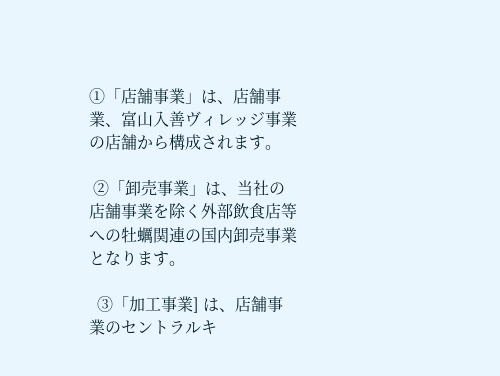①「店舗事業」は、店舗事業、富山入善ヴィレッジ事業の店舗から構成されます。

 ②「卸売事業」は、当社の店舗事業を除く外部飲食店等への牡蠣関連の国内卸売事業となります。

  ③「加工事業] は、店舗事業のセントラルキ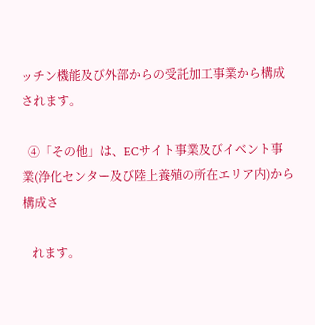ッチン機能及び外部からの受託加工事業から構成されます。

  ④「その他」は、ECサイト事業及びイベント事業(浄化センター及び陸上養殖の所在エリア内)から構成さ

   れます。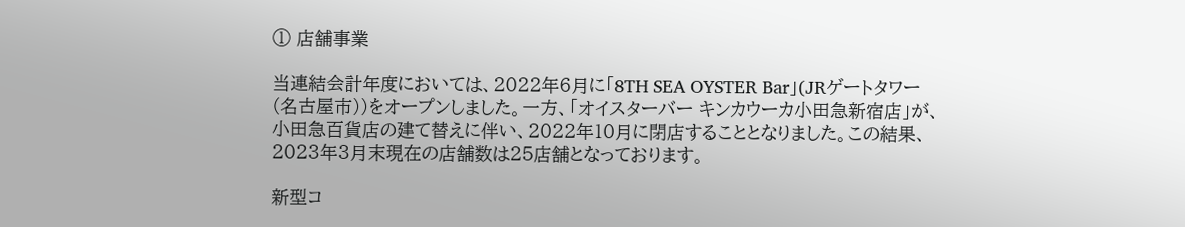① 店舗事業

当連結会計年度においては、2022年6月に「8TH SEA OYSTER Bar」(JRゲートタワー(名古屋市))をオープンしました。一方、「オイスターバー キンカウーカ小田急新宿店」が、小田急百貨店の建て替えに伴い、2022年10月に閉店することとなりました。この結果、2023年3月末現在の店舗数は25店舗となっております。

新型コ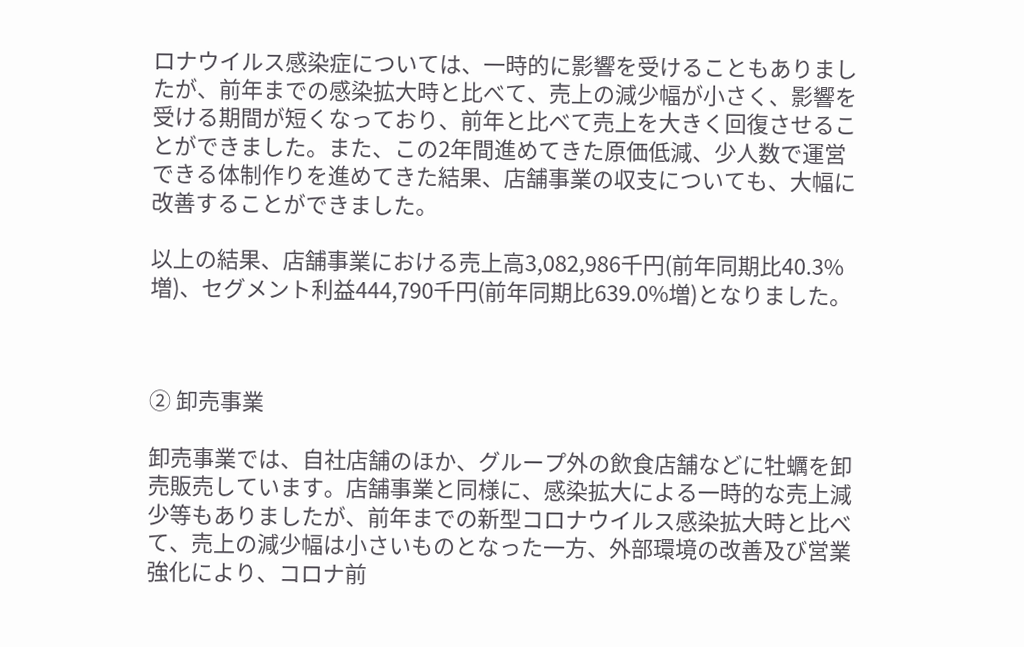ロナウイルス感染症については、一時的に影響を受けることもありましたが、前年までの感染拡大時と比べて、売上の減少幅が小さく、影響を受ける期間が短くなっており、前年と比べて売上を大きく回復させることができました。また、この2年間進めてきた原価低減、少人数で運営できる体制作りを進めてきた結果、店舗事業の収支についても、大幅に改善することができました。

以上の結果、店舗事業における売上高3,082,986千円(前年同期比40.3%増)、セグメント利益444,790千円(前年同期比639.0%増)となりました。



② 卸売事業

卸売事業では、自社店舗のほか、グループ外の飲食店舗などに牡蠣を卸売販売しています。店舗事業と同様に、感染拡大による一時的な売上減少等もありましたが、前年までの新型コロナウイルス感染拡大時と比べて、売上の減少幅は小さいものとなった一方、外部環境の改善及び営業強化により、コロナ前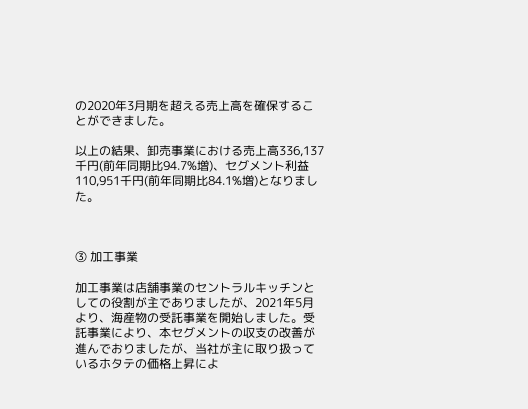の2020年3月期を超える売上高を確保することができました。

以上の結果、卸売事業における売上高336,137千円(前年同期比94.7%増)、セグメント利益110,951千円(前年同期比84.1%増)となりました。



③ 加工事業

加工事業は店舗事業のセントラルキッチンとしての役割が主でありましたが、2021年5月より、海産物の受託事業を開始しました。受託事業により、本セグメントの収支の改善が進んでおりましたが、当社が主に取り扱っているホタテの価格上昇によ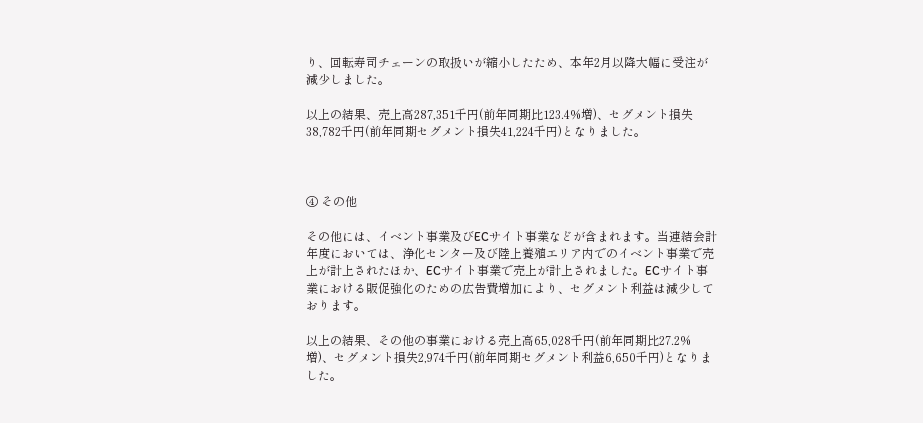り、回転寿司チェーンの取扱いが縮小したため、本年2月以降大幅に受注が減少しました。

以上の結果、売上高287,351千円(前年同期比123.4%増)、セグメント損失38,782千円(前年同期セグメント損失41,224千円)となりました。



④ その他

その他には、イベント事業及びECサイト事業などが含まれます。当連結会計年度においては、浄化センター及び陸上養殖エリア内でのイベント事業で売上が計上されたほか、ECサイト事業で売上が計上されました。ECサイト事業における販促強化のための広告費増加により、セグメント利益は減少しております。

以上の結果、その他の事業における売上高65,028千円(前年同期比27.2%増)、セグメント損失2,974千円(前年同期セグメント利益6,650千円)となりました。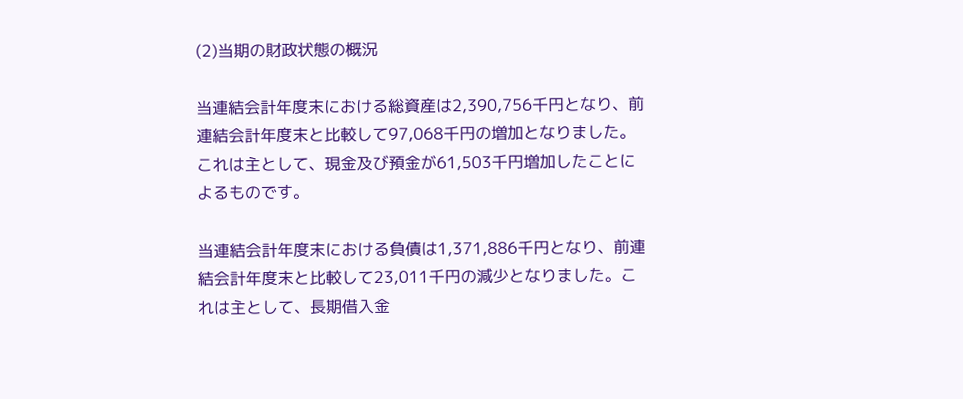(2)当期の財政状態の概況

当連結会計年度末における総資産は2,390,756千円となり、前連結会計年度末と比較して97,068千円の増加となりました。これは主として、現金及び預金が61,503千円増加したことによるものです。

当連結会計年度末における負債は1,371,886千円となり、前連結会計年度末と比較して23,011千円の減少となりました。これは主として、長期借入金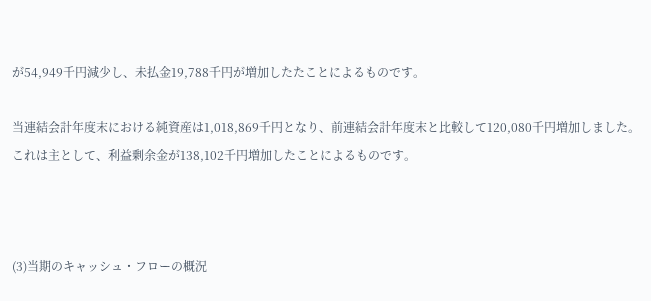が54,949千円減少し、未払金19,788千円が増加したたことによるものです。

当連結会計年度末における純資産は1,018,869千円となり、前連結会計年度末と比較して120,080千円増加しました。これは主として、利益剰余金が138,102千円増加したことによるものです。



(3)当期のキャッシュ・フローの概況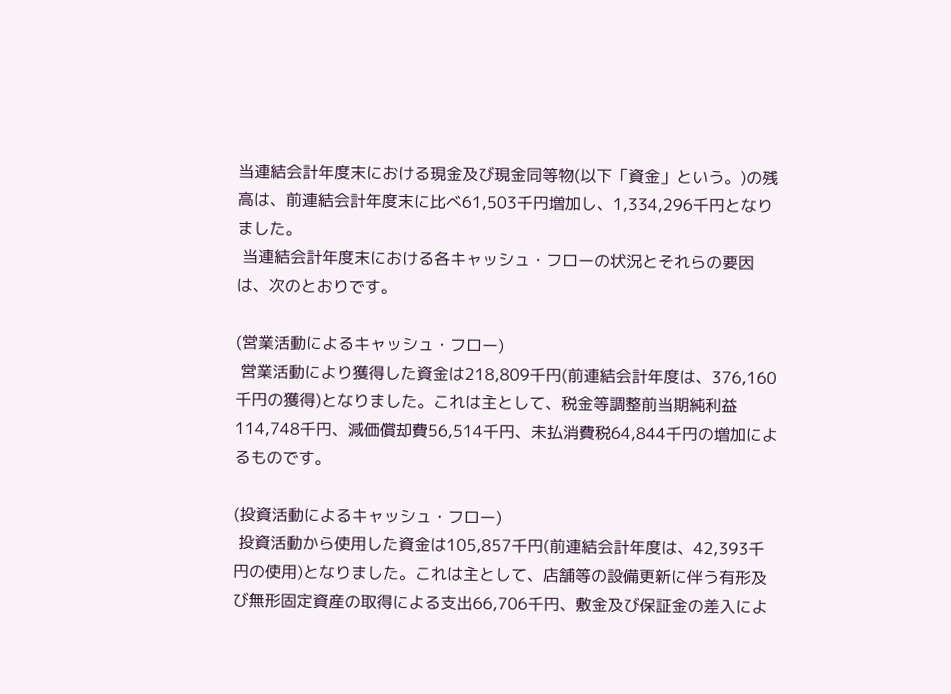当連結会計年度末における現金及び現金同等物(以下「資金」という。)の残高は、前連結会計年度末に比べ61,503千円増加し、1,334,296千円となりました。
 当連結会計年度末における各キャッシュ・フローの状況とそれらの要因は、次のとおりです。

(営業活動によるキャッシュ・フロー)
 営業活動により獲得した資金は218,809千円(前連結会計年度は、376,160千円の獲得)となりました。これは主として、税金等調整前当期純利益114,748千円、減価償却費56,514千円、未払消費税64,844千円の増加によるものです。

(投資活動によるキャッシュ・フロー)
 投資活動から使用した資金は105,857千円(前連結会計年度は、42,393千円の使用)となりました。これは主として、店舗等の設備更新に伴う有形及び無形固定資産の取得による支出66,706千円、敷金及び保証金の差入によ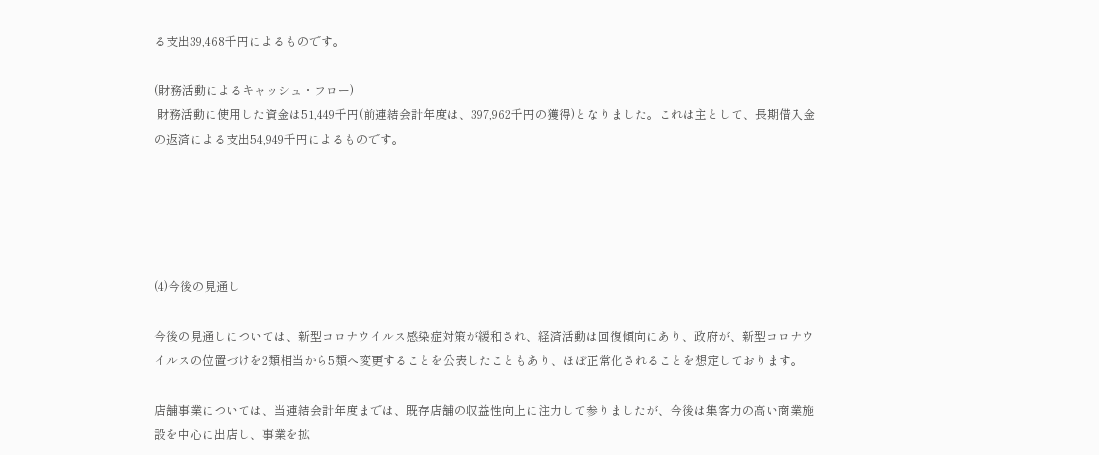る支出39,468千円によるものです。

(財務活動によるキャッシュ・フロー)
 財務活動に使用した資金は51,449千円(前連結会計年度は、397,962千円の獲得)となりました。これは主として、長期借入金の返済による支出54,949千円によるものです。





(4)今後の見通し

今後の見通しについては、新型コロナウイルス感染症対策が緩和され、経済活動は回復傾向にあり、政府が、新型コロナウイルスの位置づけを2類相当から5類へ変更することを公表したこともあり、ほぼ正常化されることを想定しております。

店舗事業については、当連結会計年度までは、既存店舗の収益性向上に注力して参りましたが、今後は集客力の高い商業施設を中心に出店し、事業を拡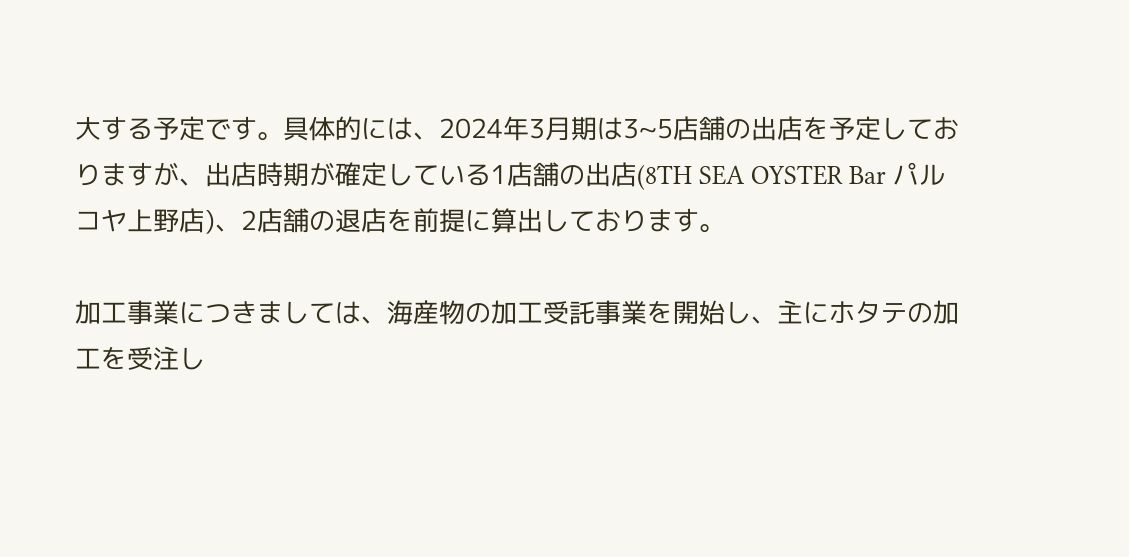大する予定です。具体的には、2024年3月期は3~5店舗の出店を予定しておりますが、出店時期が確定している1店舗の出店(8TH SEA OYSTER Bar パルコヤ上野店)、2店舗の退店を前提に算出しております。

加工事業につきましては、海産物の加工受託事業を開始し、主にホタテの加工を受注し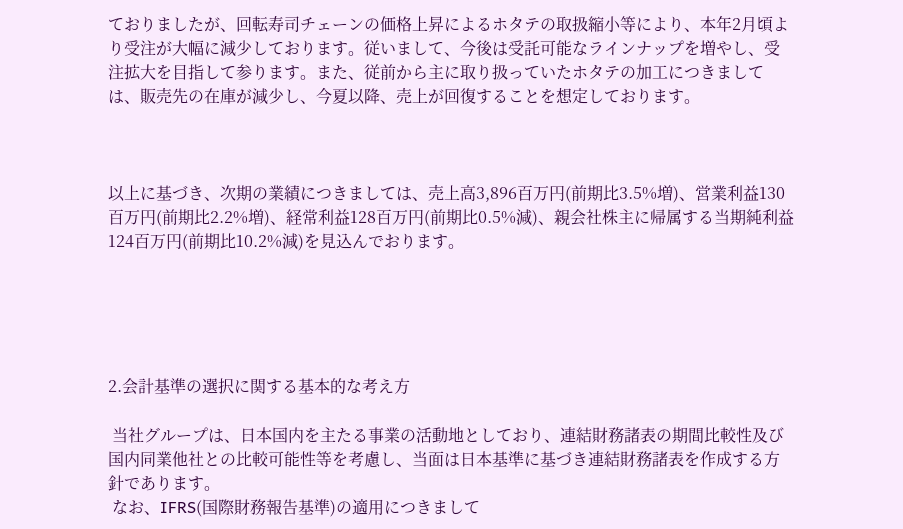ておりましたが、回転寿司チェーンの価格上昇によるホタテの取扱縮小等により、本年2月頃より受注が大幅に減少しております。従いまして、今後は受託可能なラインナップを増やし、受注拡大を目指して参ります。また、従前から主に取り扱っていたホタテの加工につきましては、販売先の在庫が減少し、今夏以降、売上が回復することを想定しております。



以上に基づき、次期の業績につきましては、売上高3,896百万円(前期比3.5%増)、営業利益130百万円(前期比2.2%増)、経常利益128百万円(前期比0.5%減)、親会社株主に帰属する当期純利益124百万円(前期比10.2%減)を見込んでおります。





2.会計基準の選択に関する基本的な考え方

 当社グループは、日本国内を主たる事業の活動地としており、連結財務諸表の期間比較性及び国内同業他社との比較可能性等を考慮し、当面は日本基準に基づき連結財務諸表を作成する方針であります。
 なお、IFRS(国際財務報告基準)の適用につきまして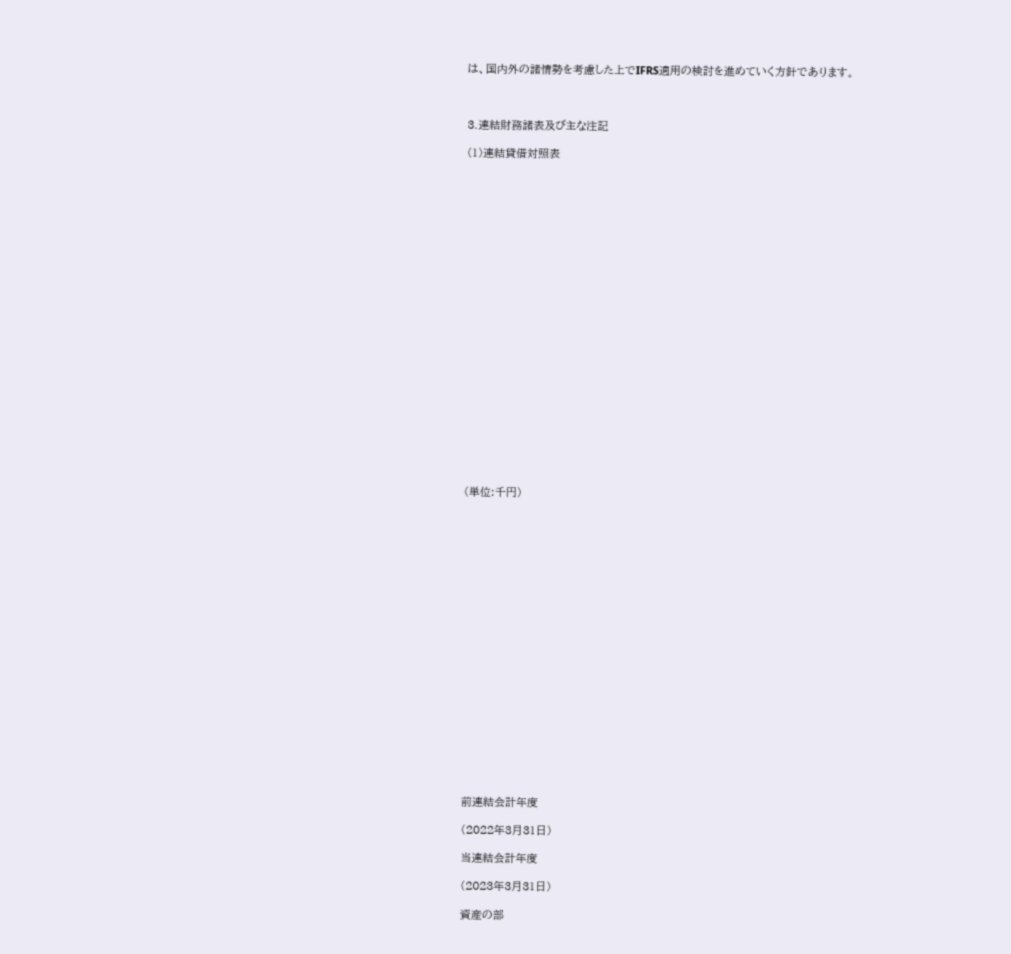は、国内外の諸情勢を考慮した上でIFRS適用の検討を進めていく方針であります。



3.連結財務諸表及び主な注記

(1)連結貸借対照表























(単位:千円)





















前連結会計年度

(2022年3月31日)

当連結会計年度

(2023年3月31日)

資産の部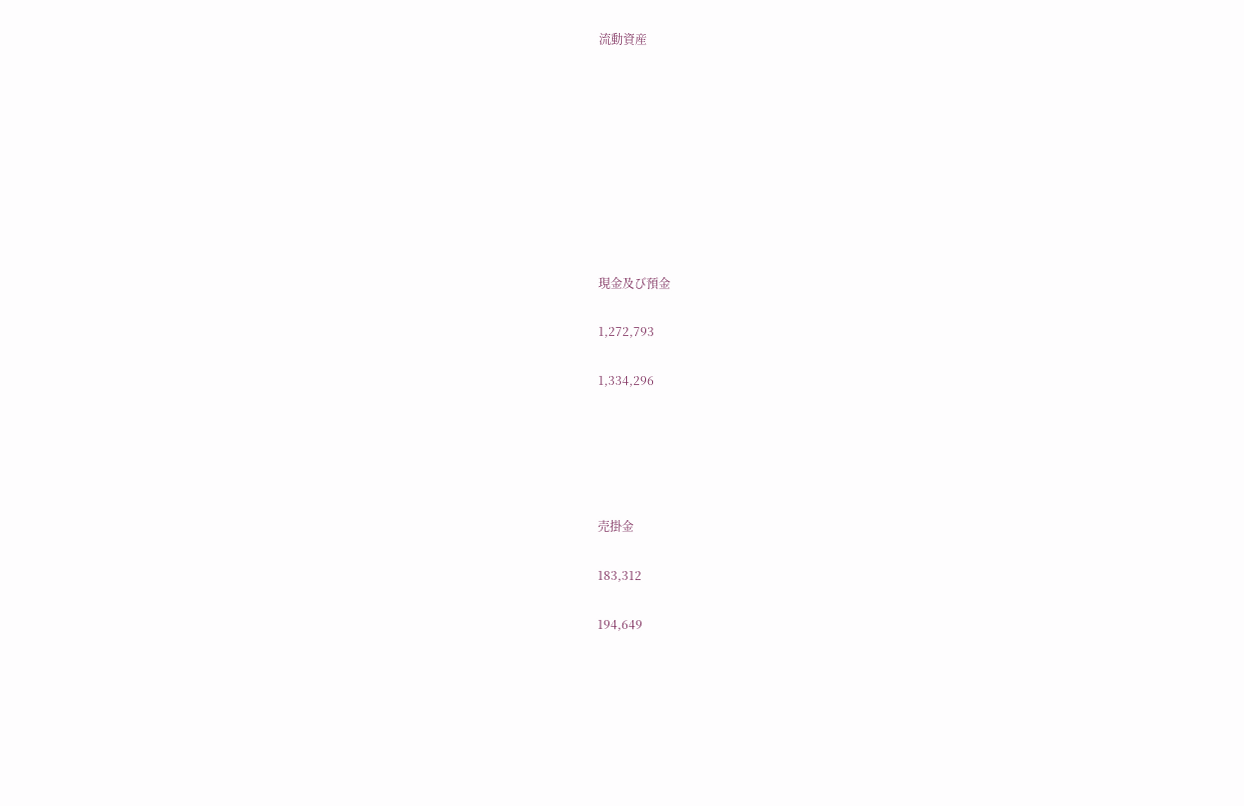流動資産









現金及び預金

1,272,793

1,334,296





売掛金

183,312

194,649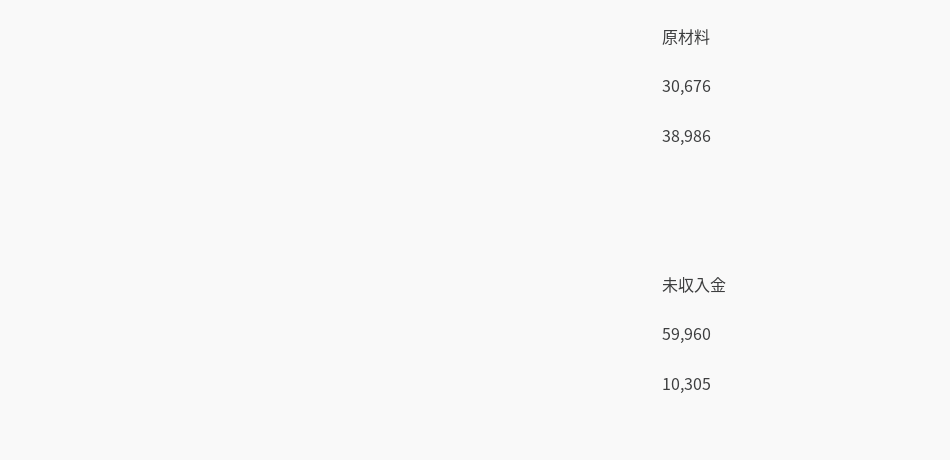原材料

30,676

38,986





未収入金

59,960

10,305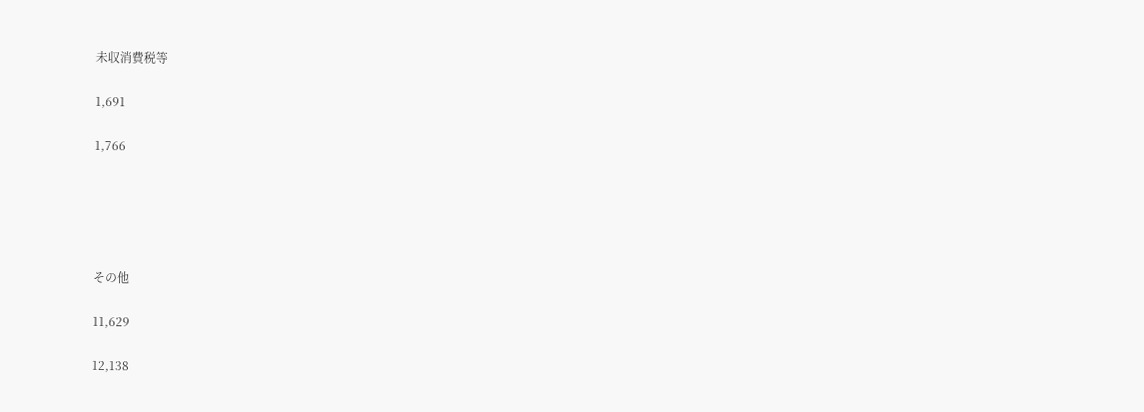未収消費税等

1,691

1,766





その他

11,629

12,138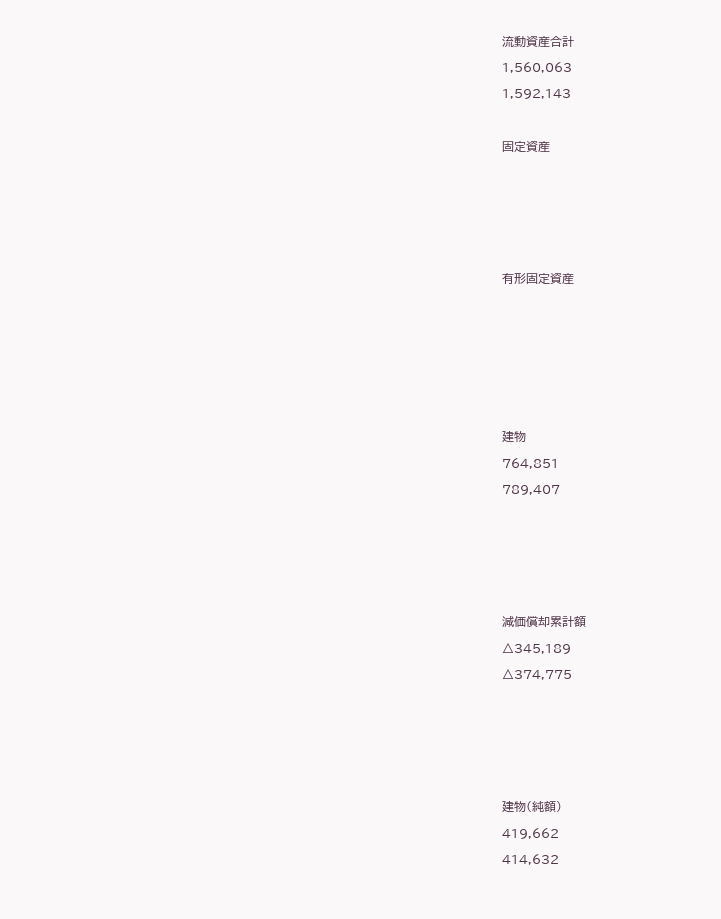流動資産合計

1,560,063

1,592,143



固定資産









有形固定資産











建物

764,851

789,407









減価償却累計額

△345,189

△374,775









建物(純額)

419,662

414,632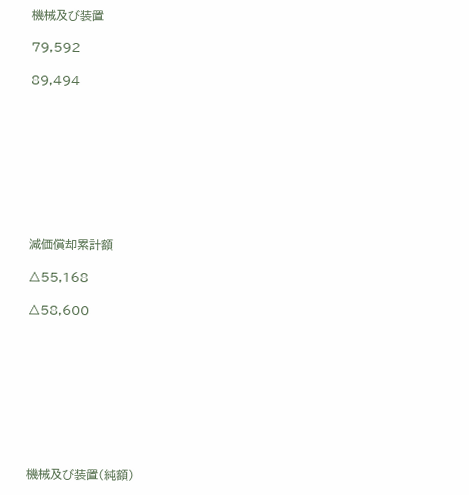機械及び装置

79,592

89,494









減価償却累計額

△55,168

△58,600









機械及び装置(純額)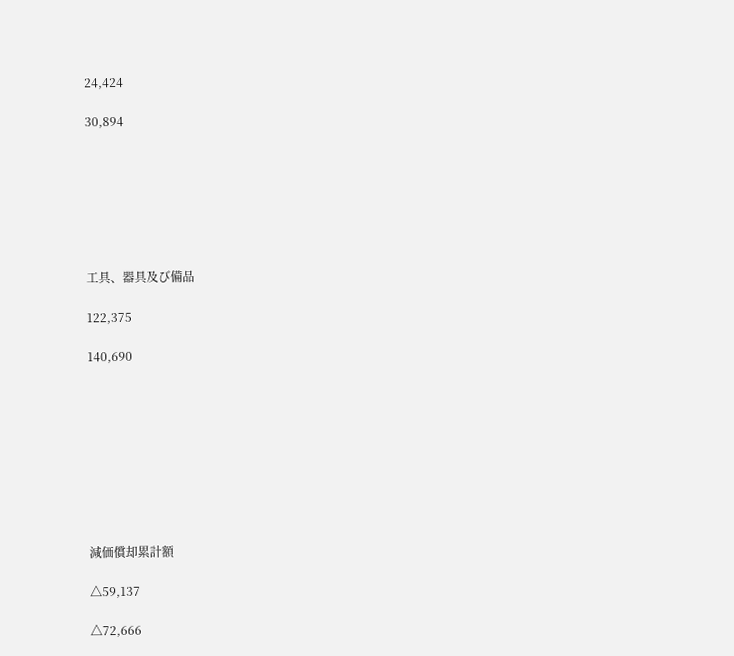24,424

30,894







工具、器具及び備品

122,375

140,690









減価償却累計額

△59,137

△72,666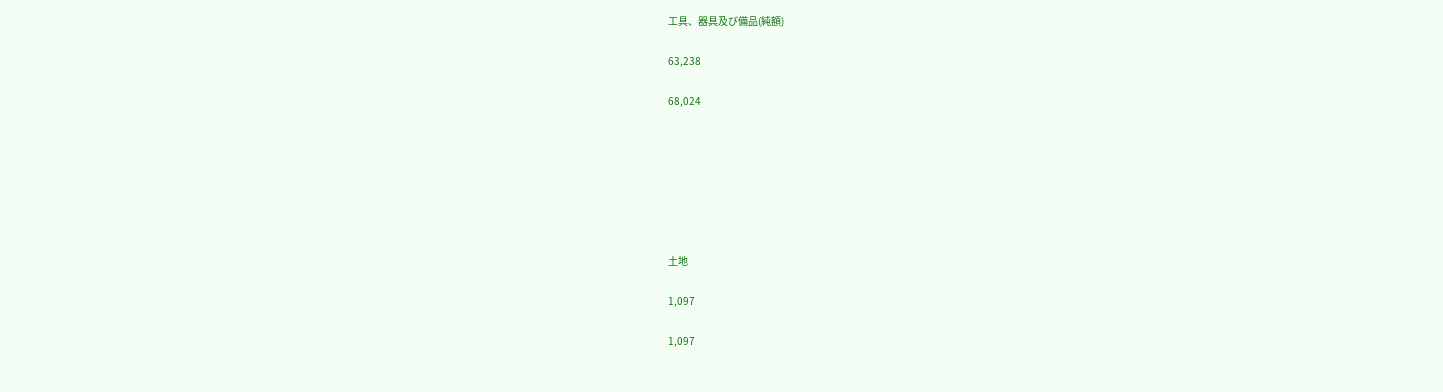工具、器具及び備品(純額)

63,238

68,024







土地

1,097

1,097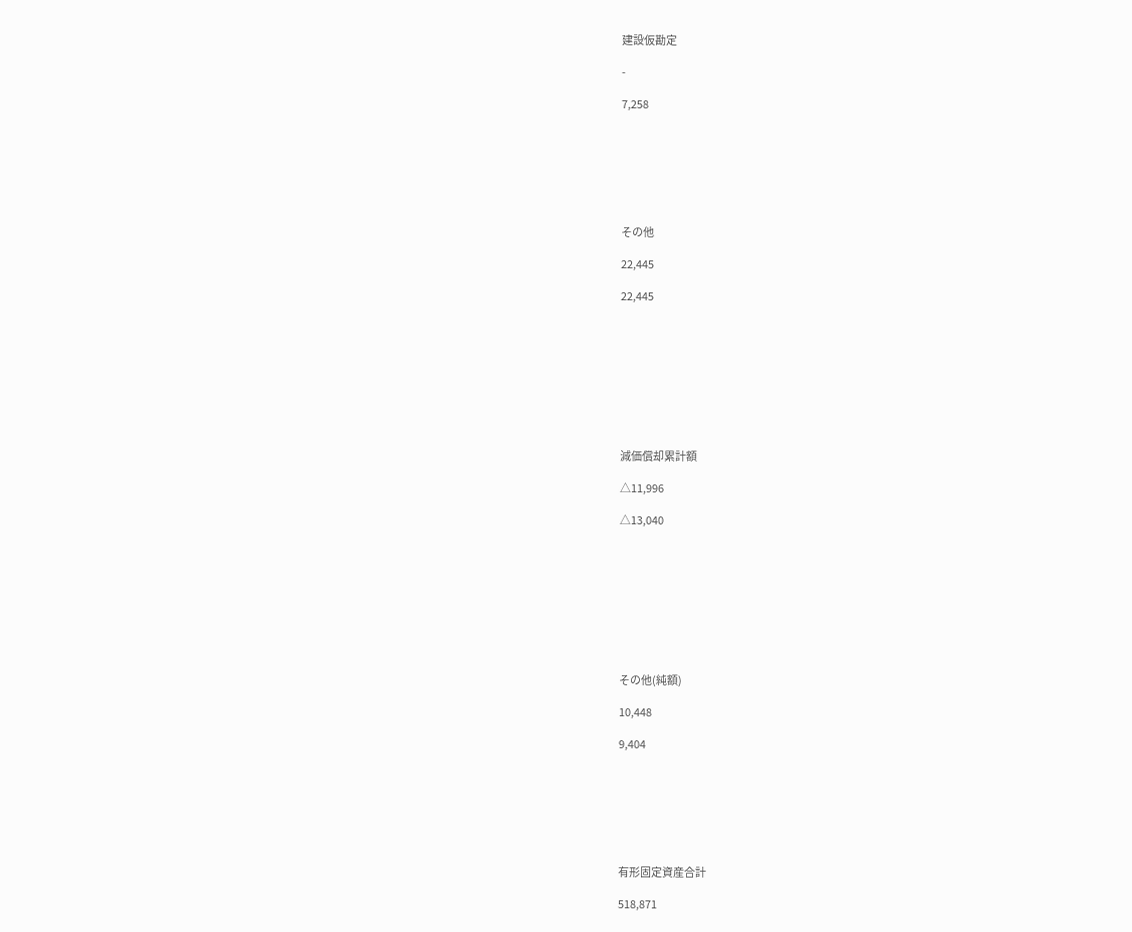建設仮勘定

-

7,258







その他

22,445

22,445









減価償却累計額

△11,996

△13,040









その他(純額)

10,448

9,404







有形固定資産合計

518,871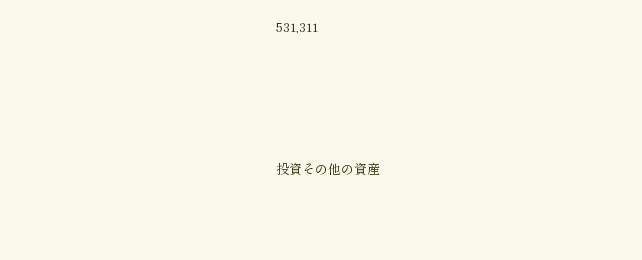531,311





投資その他の資産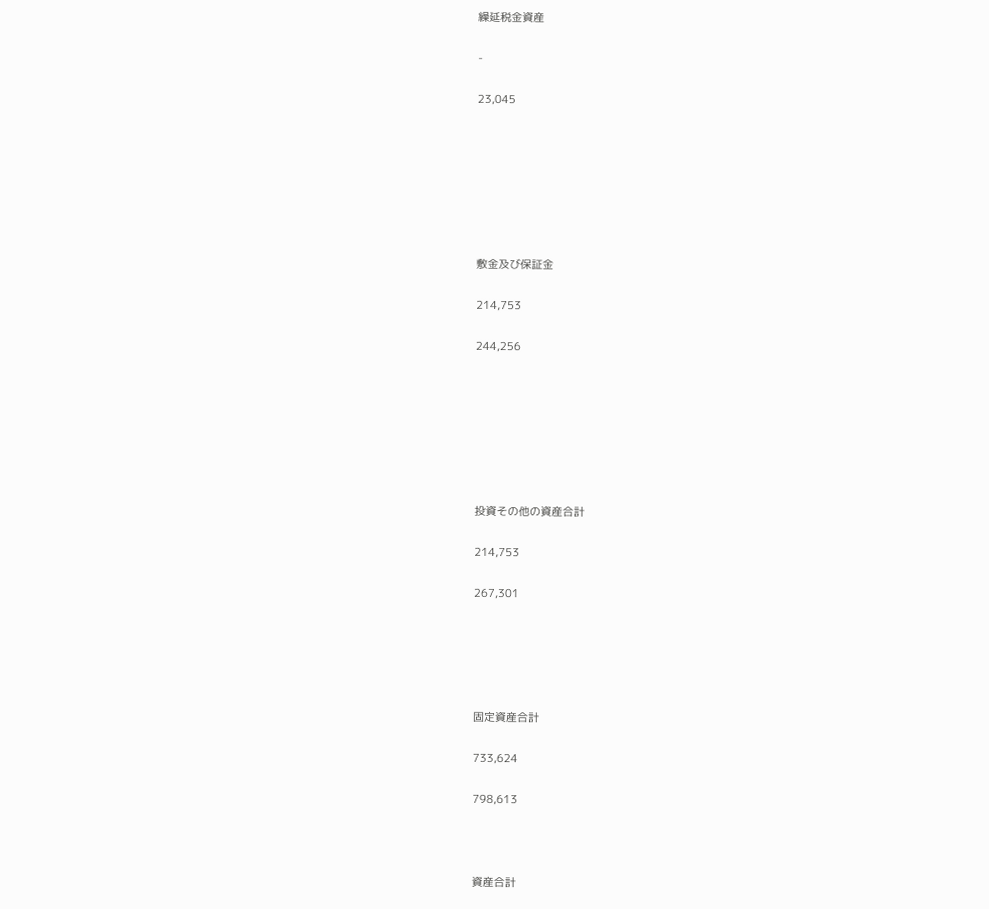繰延税金資産

-

23,045







敷金及び保証金

214,753

244,256







投資その他の資産合計

214,753

267,301





固定資産合計

733,624

798,613



資産合計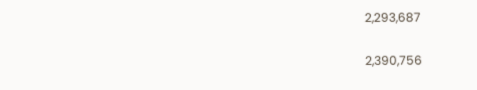2,293,687

2,390,756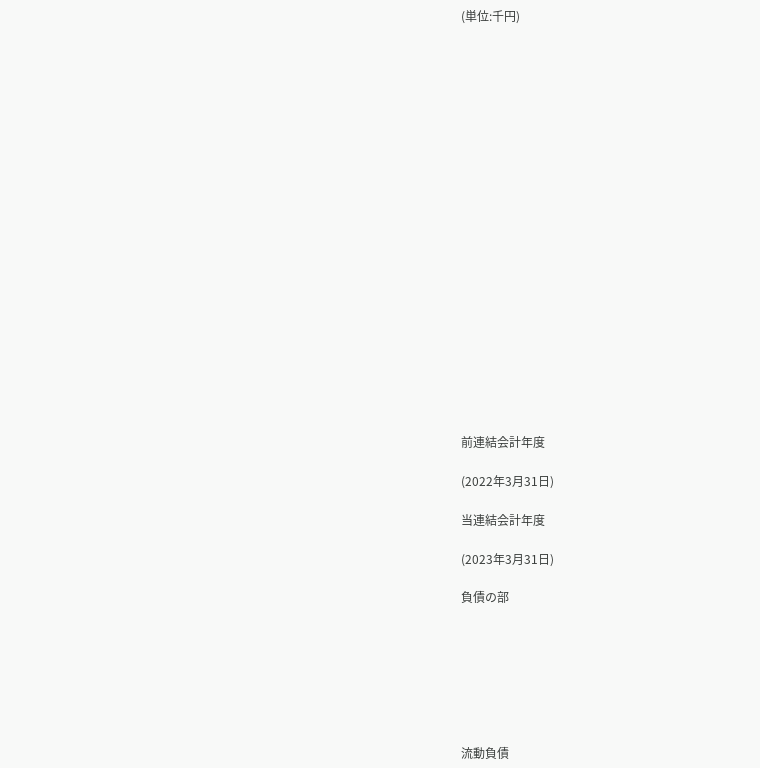(単位:千円)





















前連結会計年度

(2022年3月31日)

当連結会計年度

(2023年3月31日)

負債の部







流動負債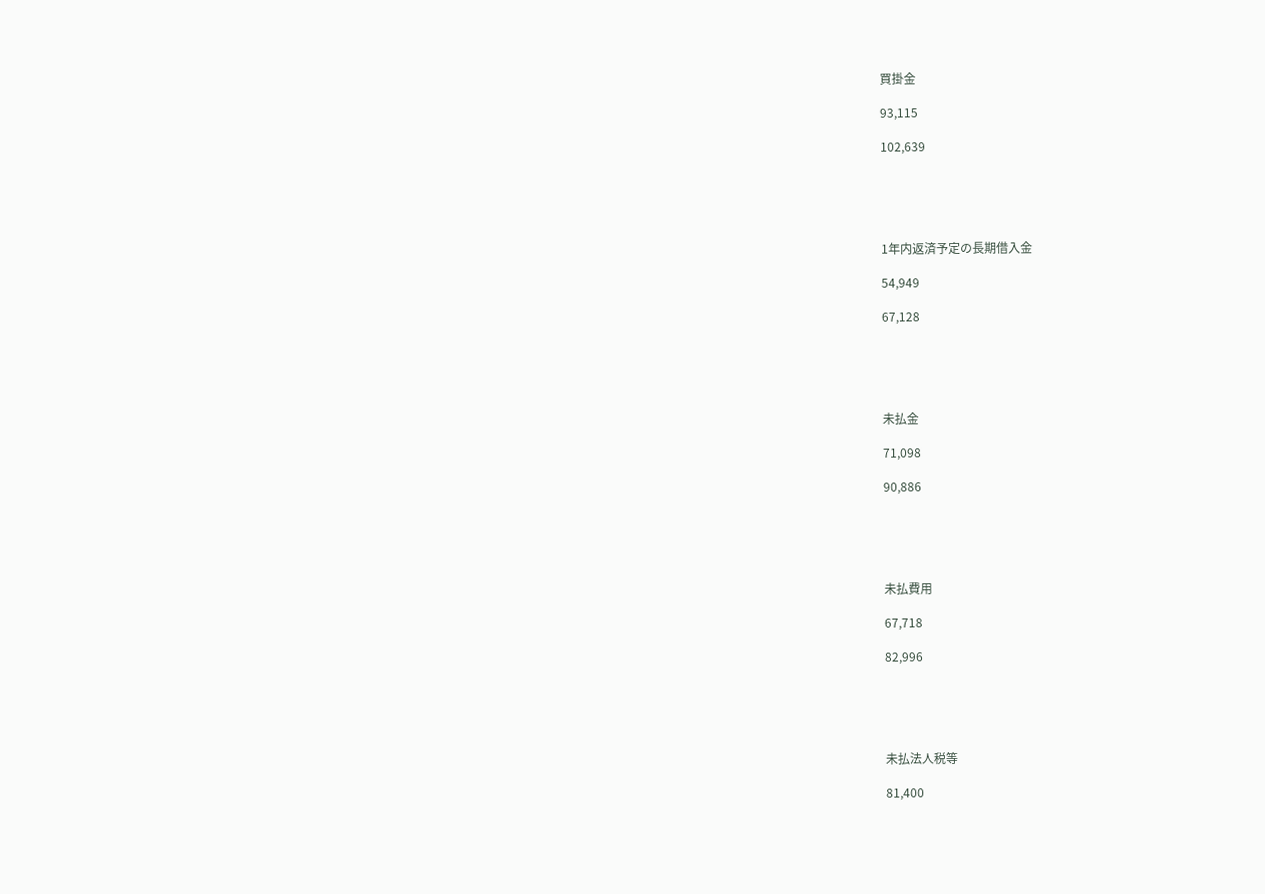買掛金

93,115

102,639





1年内返済予定の長期借入金

54,949

67,128





未払金

71,098

90,886





未払費用

67,718

82,996





未払法人税等

81,400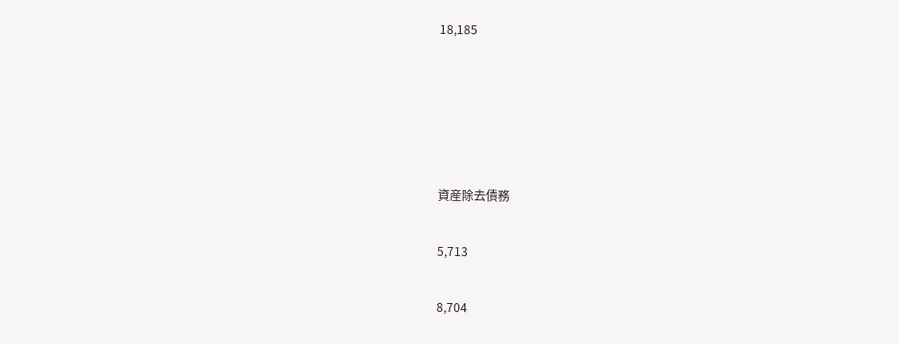18,185





資産除去債務

5,713

8,704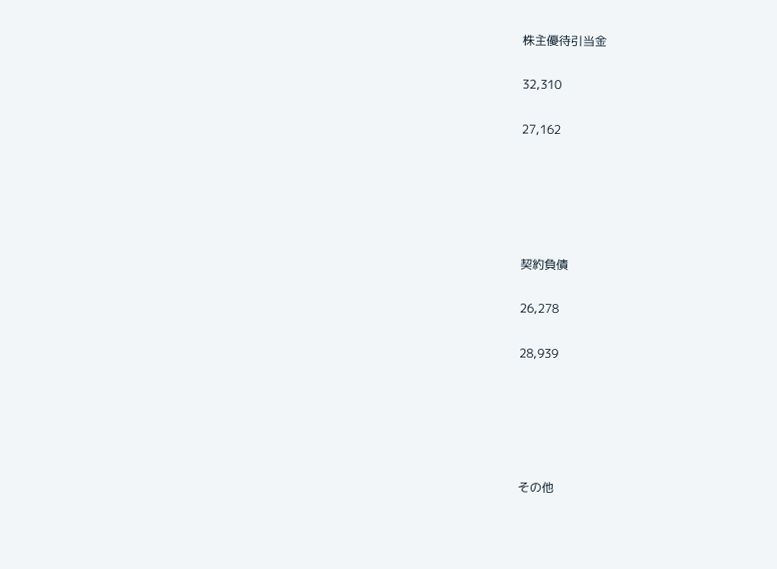株主優待引当金

32,310

27,162





契約負債

26,278

28,939





その他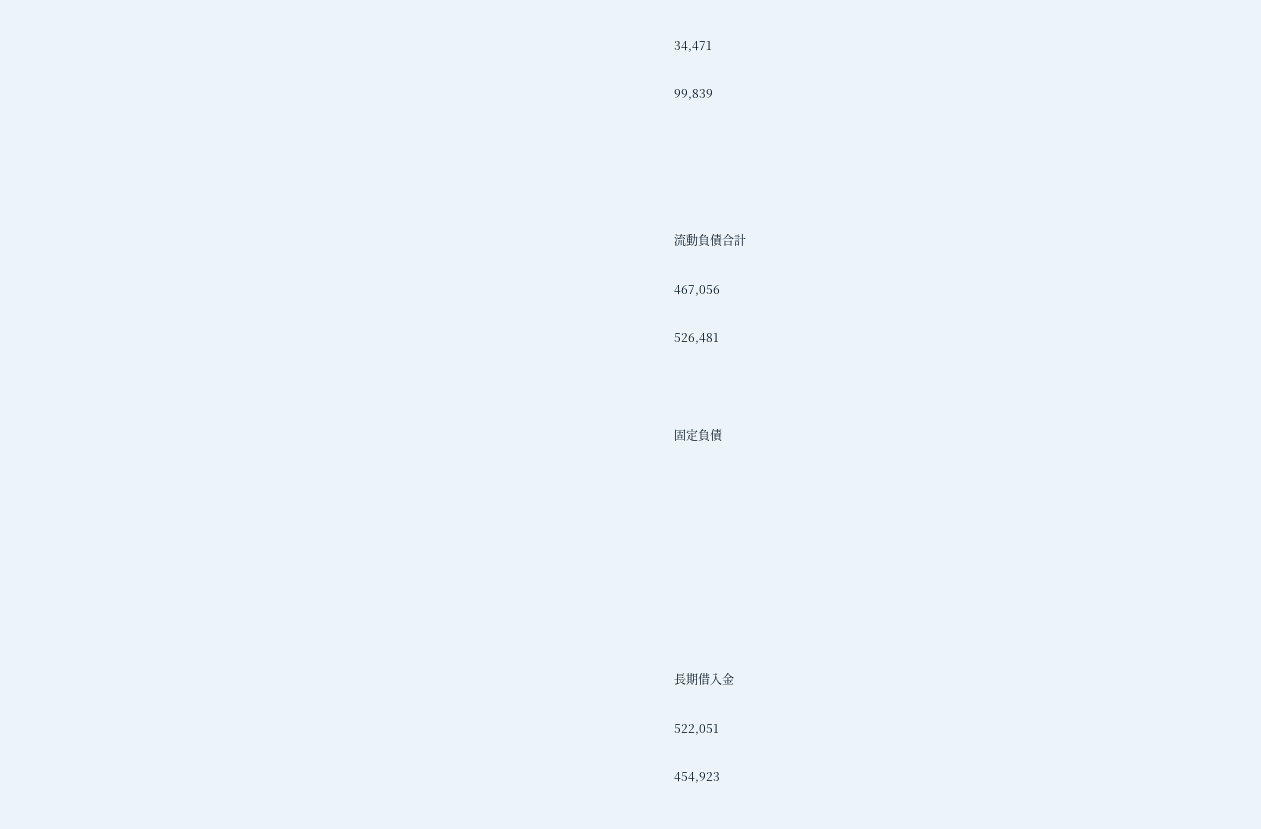34,471

99,839





流動負債合計

467,056

526,481



固定負債









長期借入金

522,051

454,923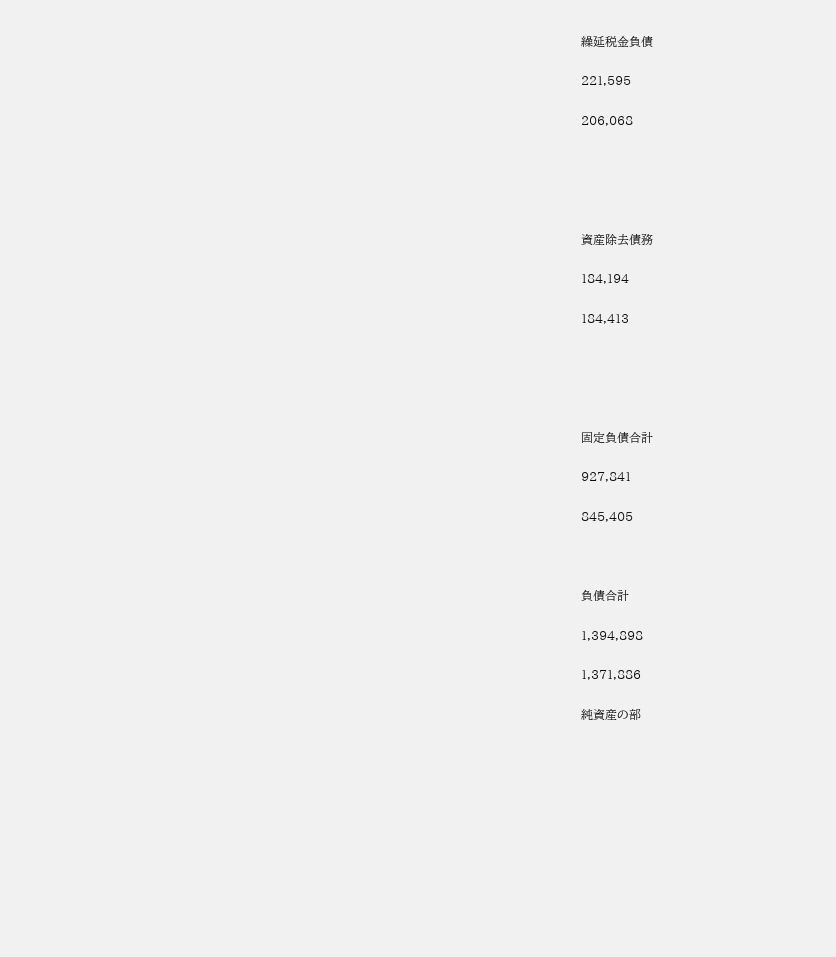繰延税金負債

221,595

206,068





資産除去債務

184,194

184,413





固定負債合計

927,841

845,405



負債合計

1,394,898

1,371,886

純資産の部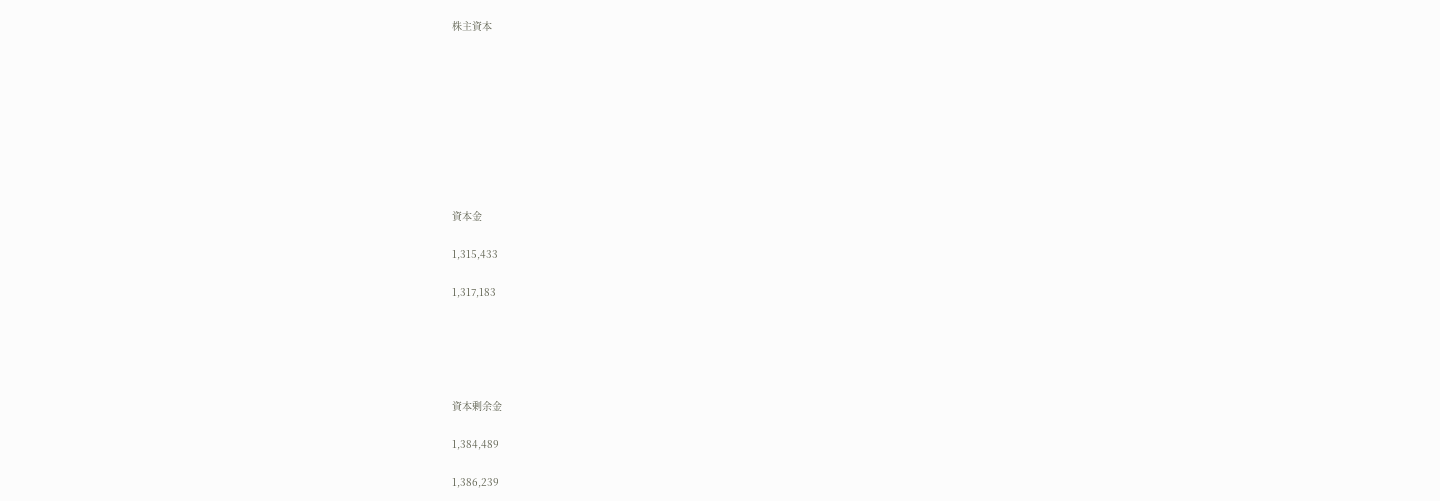株主資本









資本金

1,315,433

1,317,183





資本剰余金

1,384,489

1,386,239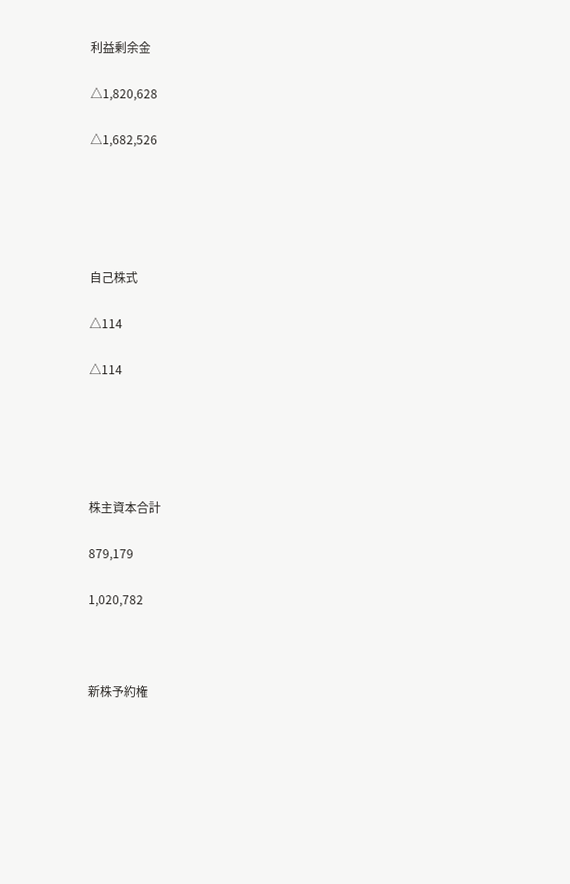利益剰余金

△1,820,628

△1,682,526





自己株式

△114

△114





株主資本合計

879,179

1,020,782



新株予約権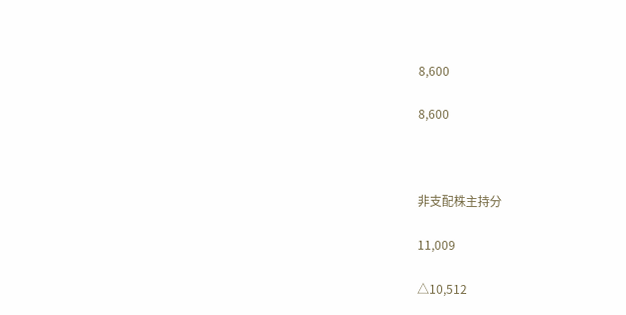8,600

8,600



非支配株主持分

11,009

△10,512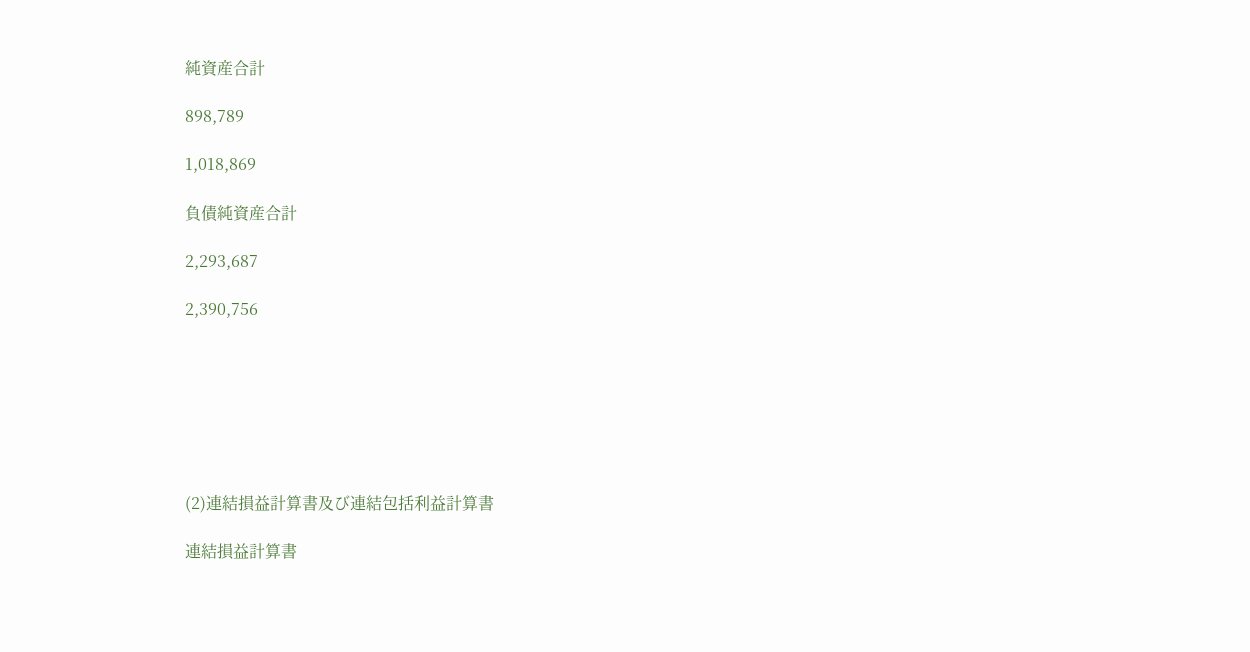純資産合計

898,789

1,018,869

負債純資産合計

2,293,687

2,390,756







(2)連結損益計算書及び連結包括利益計算書

連結損益計算書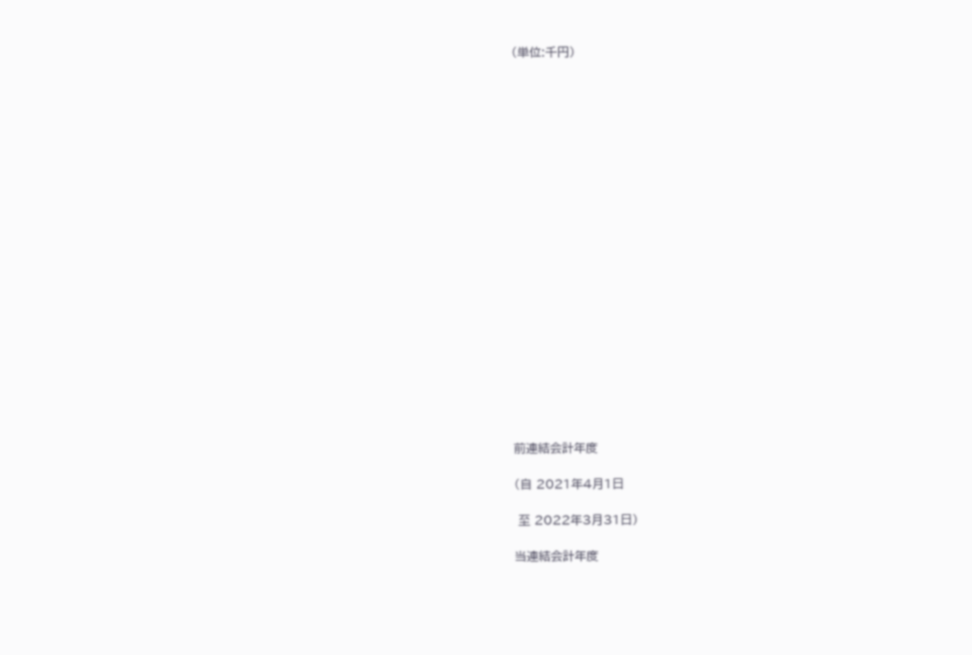(単位:千円)





















前連結会計年度

(自 2021年4月1日

 至 2022年3月31日)

当連結会計年度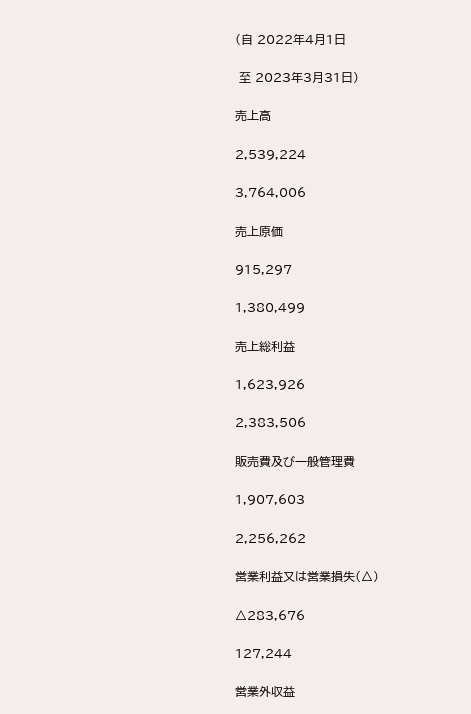(自 2022年4月1日

 至 2023年3月31日)

売上高

2,539,224

3,764,006

売上原価

915,297

1,380,499

売上総利益

1,623,926

2,383,506

販売費及び一般管理費

1,907,603

2,256,262

営業利益又は営業損失(△)

△283,676

127,244

営業外収益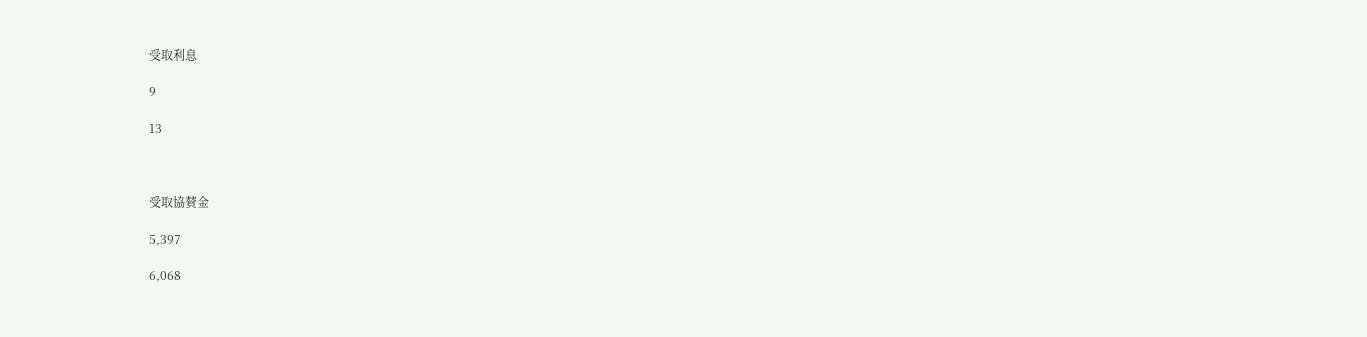受取利息

9

13



受取協賛金

5,397

6,068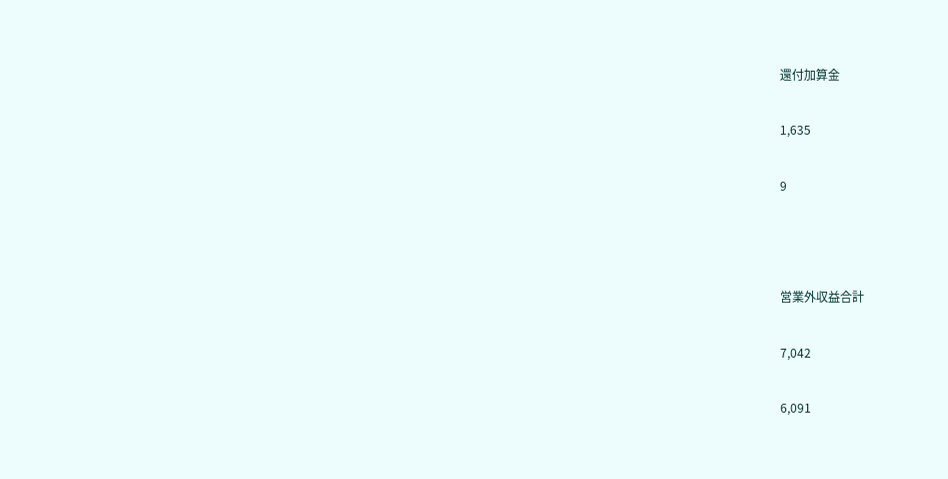還付加算金

1,635

9



営業外収益合計

7,042

6,091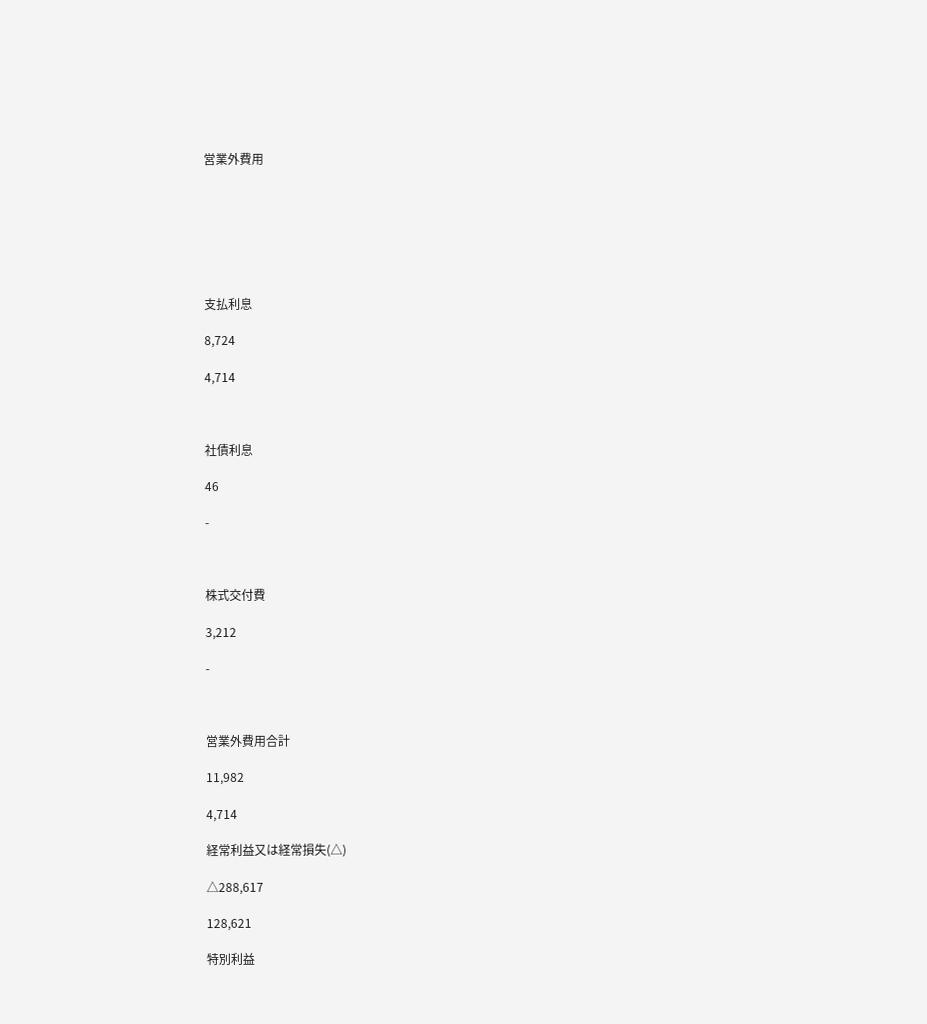営業外費用







支払利息

8,724

4,714



社債利息

46

-



株式交付費

3,212

-



営業外費用合計

11,982

4,714

経常利益又は経常損失(△)

△288,617

128,621

特別利益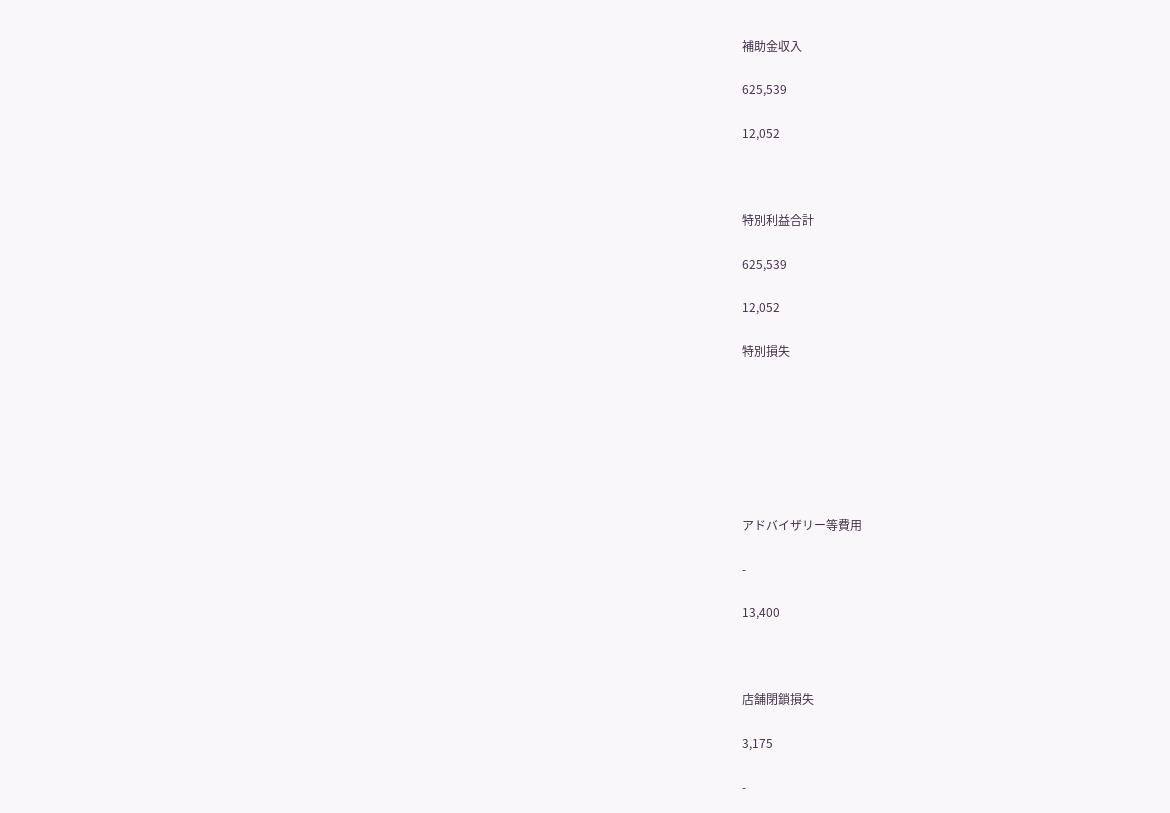補助金収入

625,539

12,052



特別利益合計

625,539

12,052

特別損失







アドバイザリー等費用

-

13,400



店舗閉鎖損失

3,175

-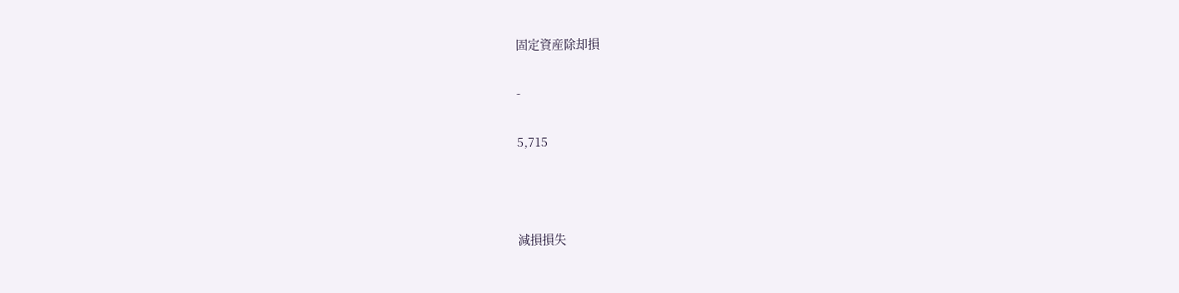固定資産除却損

-

5,715



減損損失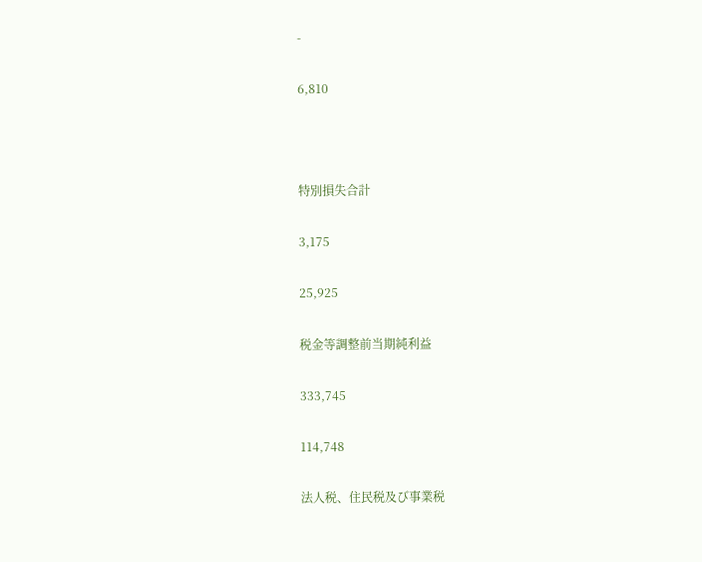-

6,810



特別損失合計

3,175

25,925

税金等調整前当期純利益

333,745

114,748

法人税、住民税及び事業税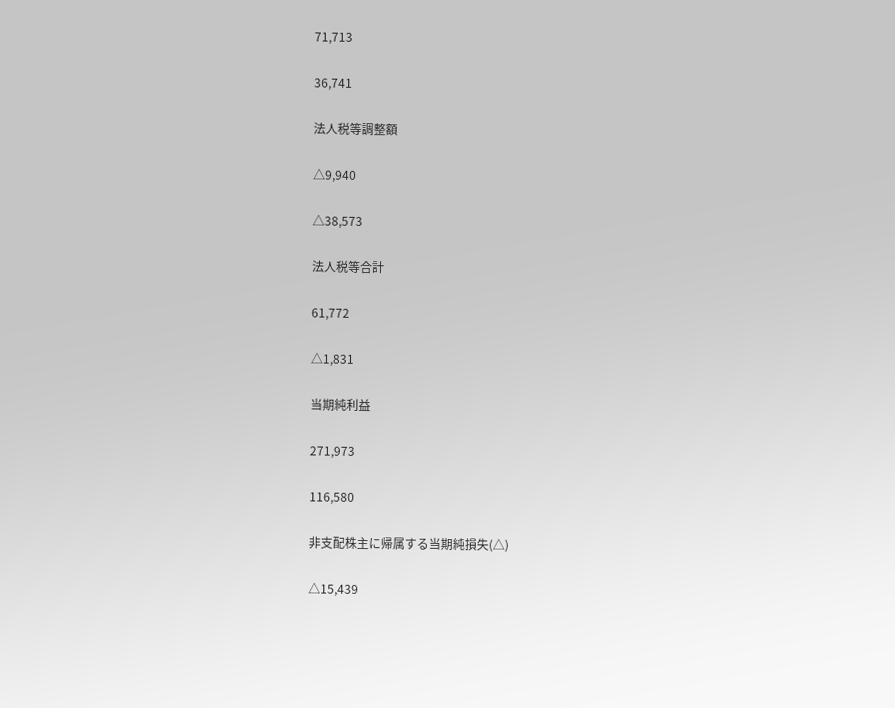71,713

36,741

法人税等調整額

△9,940

△38,573

法人税等合計

61,772

△1,831

当期純利益

271,973

116,580

非支配株主に帰属する当期純損失(△)

△15,439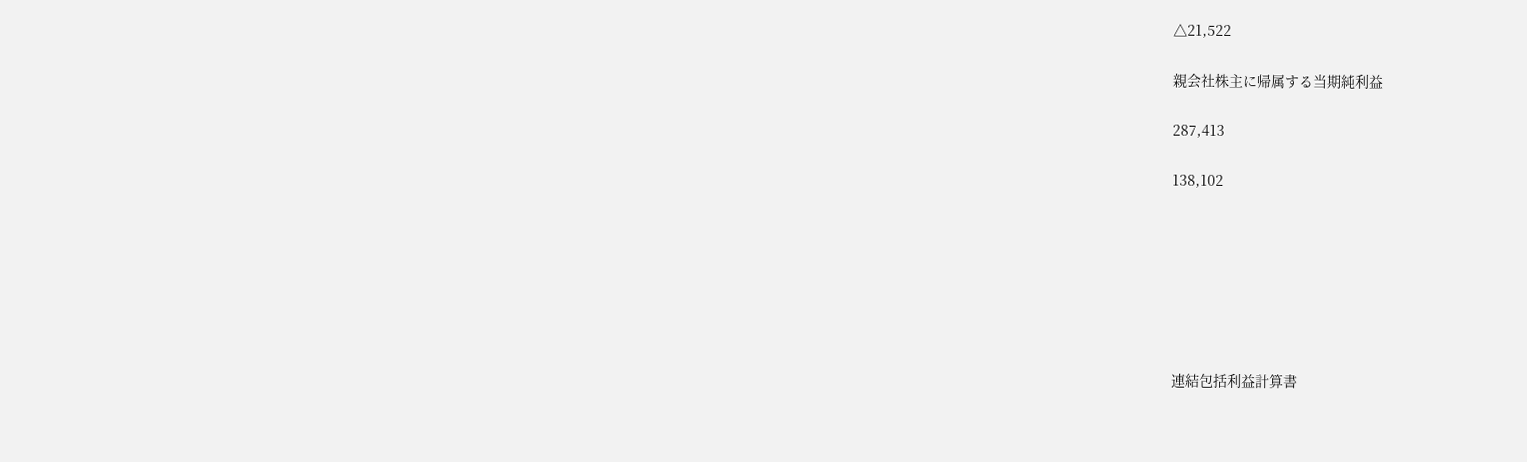△21,522

親会社株主に帰属する当期純利益

287,413

138,102







連結包括利益計算書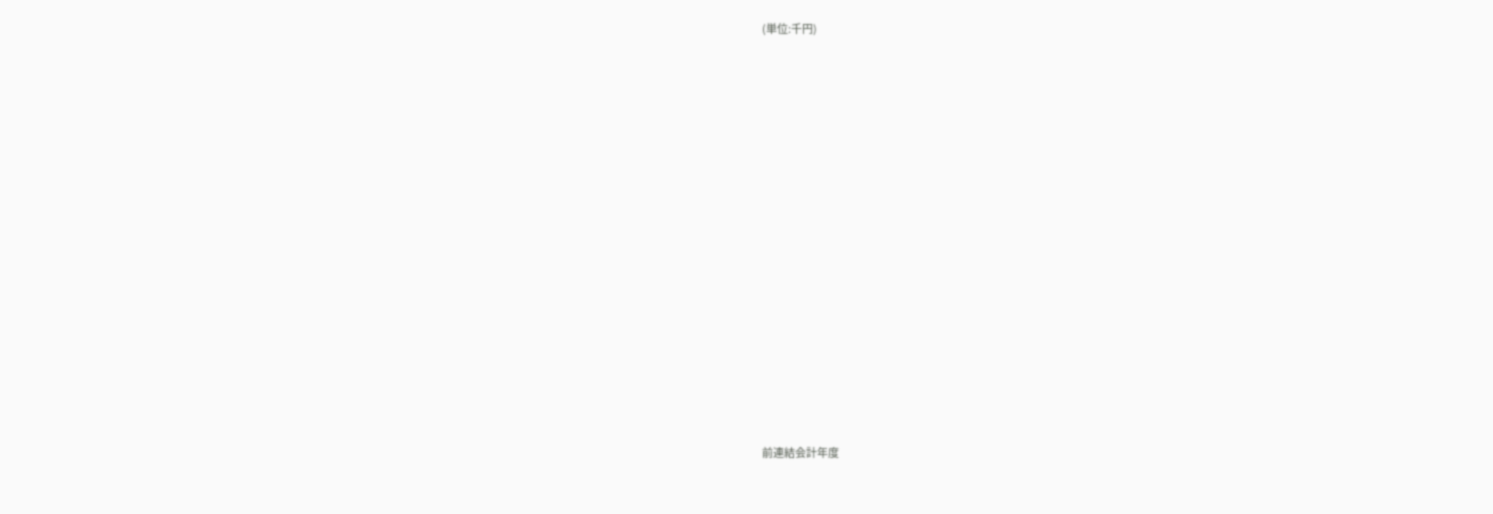(単位:千円)





















前連結会計年度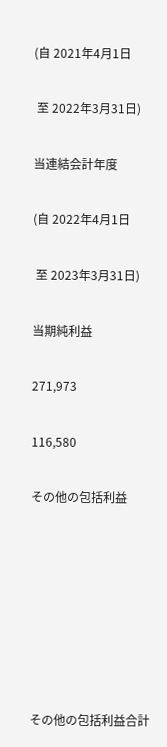(自 2021年4月1日

 至 2022年3月31日)

当連結会計年度

(自 2022年4月1日

 至 2023年3月31日)

当期純利益

271,973

116,580

その他の包括利益







その他の包括利益合計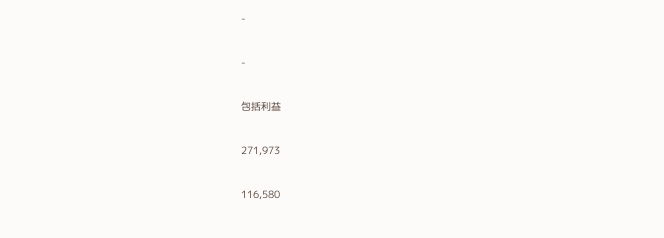-

-

包括利益

271,973

116,580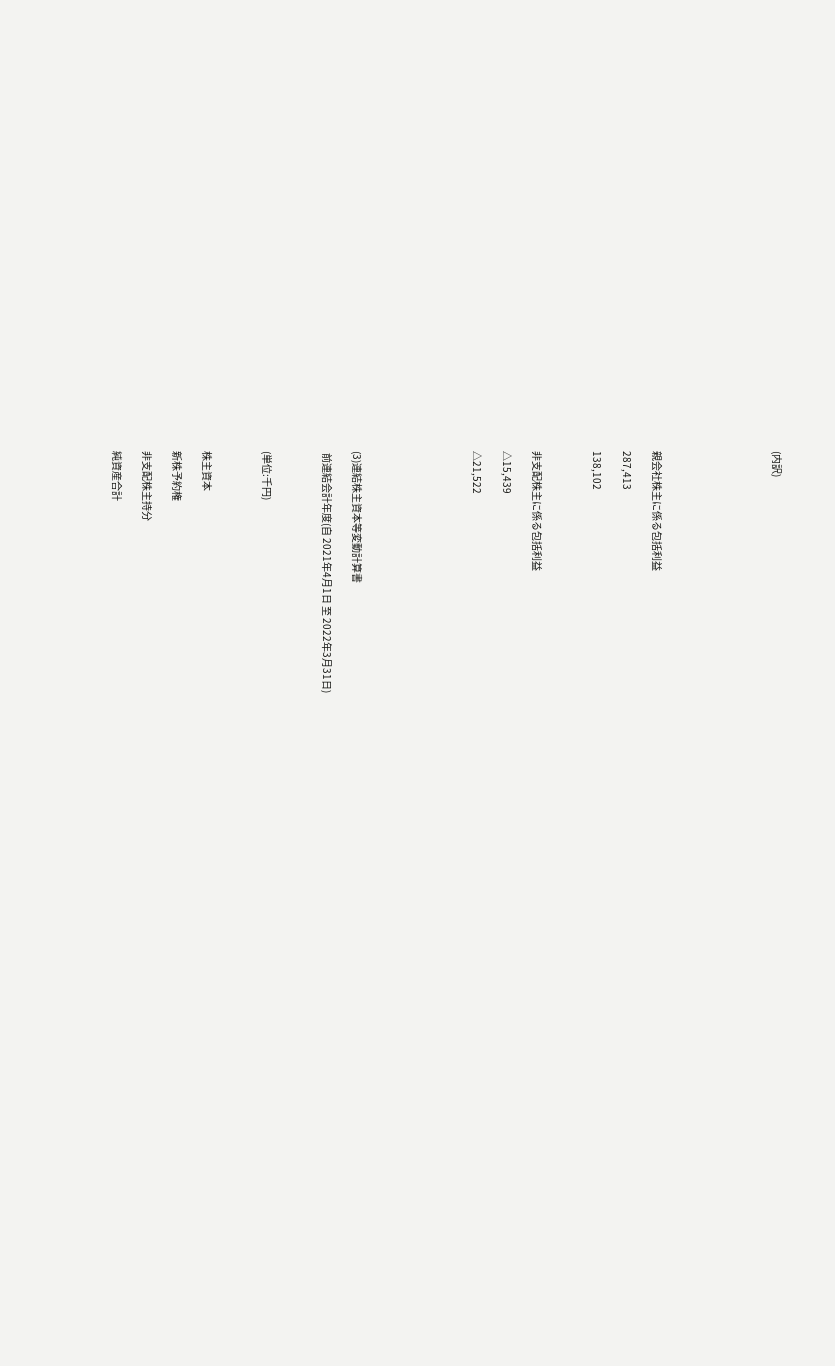(内訳)







親会社株主に係る包括利益

287,413

138,102



非支配株主に係る包括利益

△15,439

△21,522







(3)連結株主資本等変動計算書

 前連結会計年度(自 2021年4月1日 至 2022年3月31日)



(単位:千円)



株主資本

新株予約権

非支配株主持分

純資産合計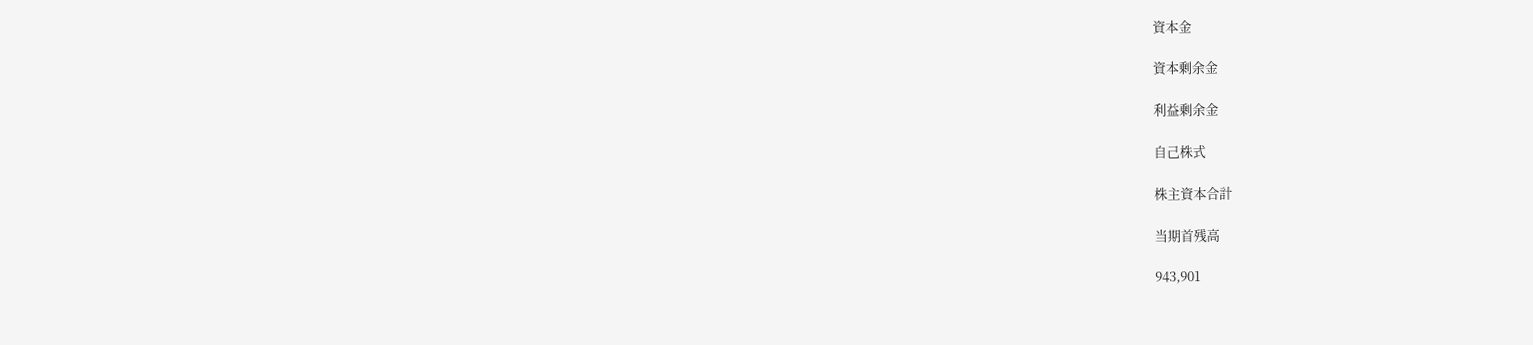資本金

資本剰余金

利益剰余金

自己株式

株主資本合計

当期首残高

943,901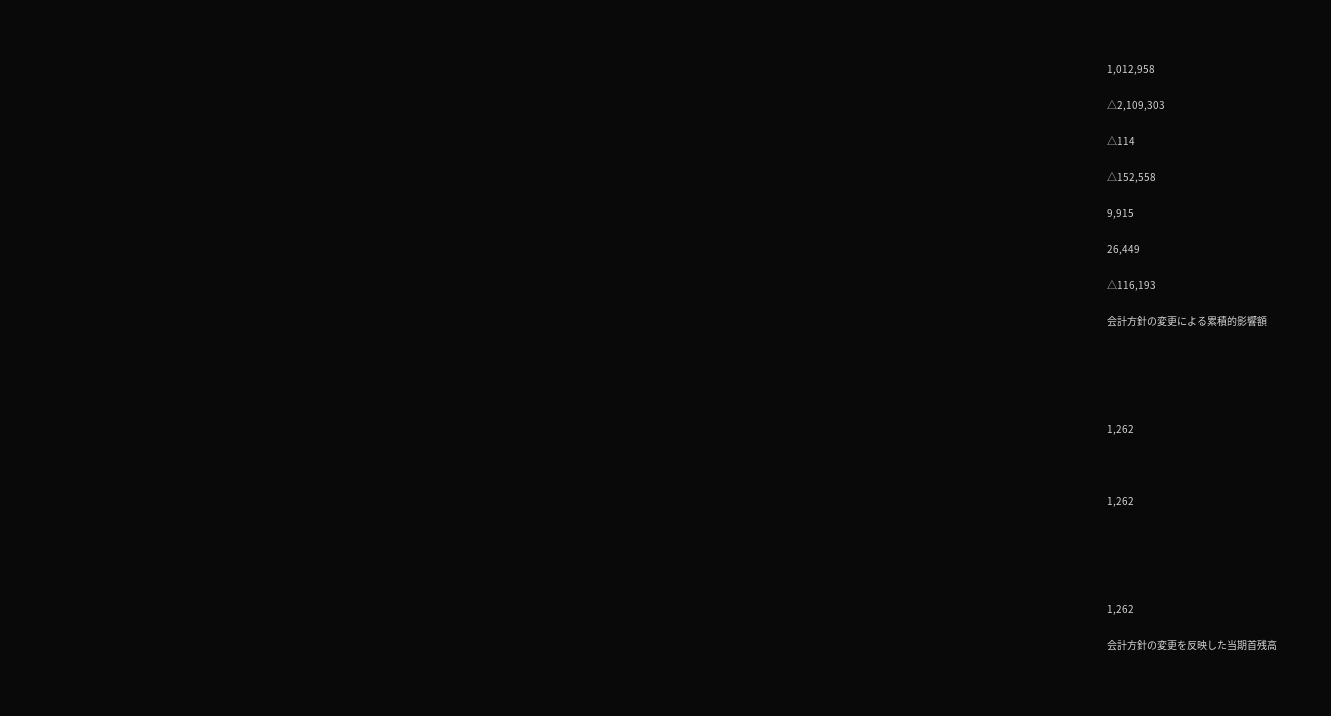1,012,958

△2,109,303

△114

△152,558

9,915

26,449

△116,193

会計方針の変更による累積的影響額





1,262



1,262





1,262

会計方針の変更を反映した当期首残高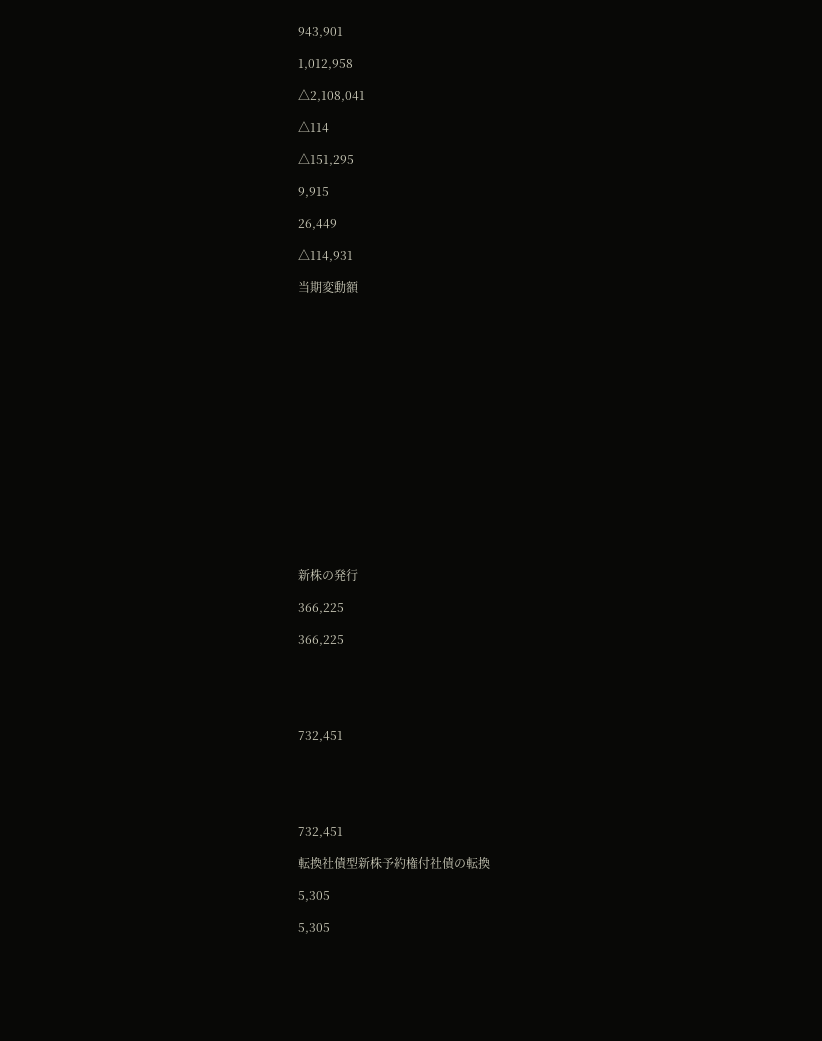943,901

1,012,958

△2,108,041

△114

△151,295

9,915

26,449

△114,931

当期変動額

















新株の発行

366,225

366,225





732,451





732,451

転換社債型新株予約権付社債の転換

5,305

5,305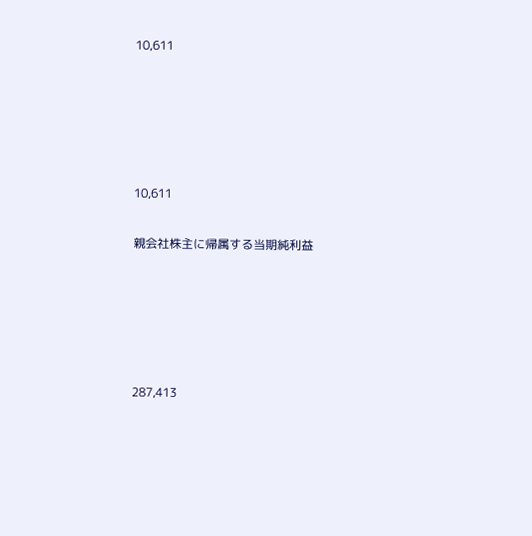10,611





10,611

親会社株主に帰属する当期純利益





287,413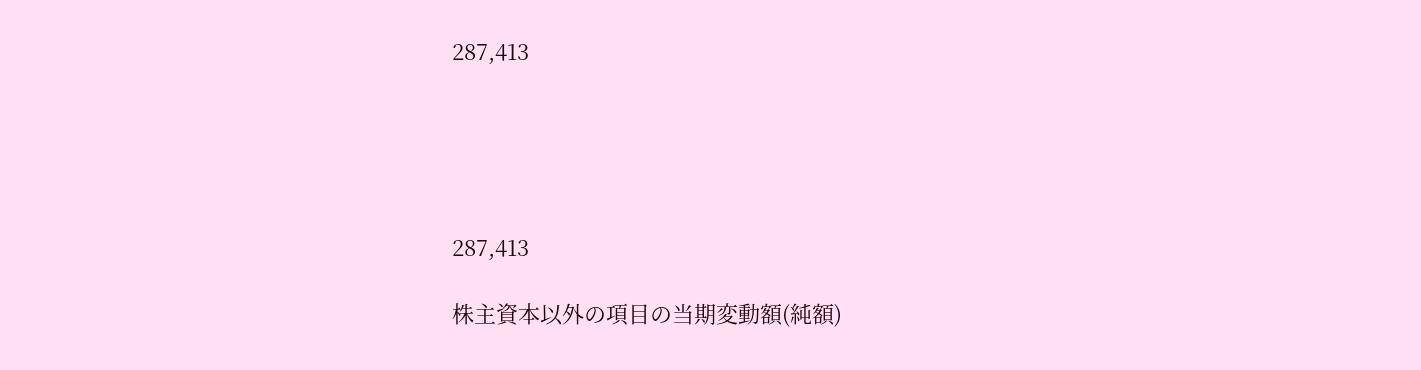287,413





287,413

株主資本以外の項目の当期変動額(純額)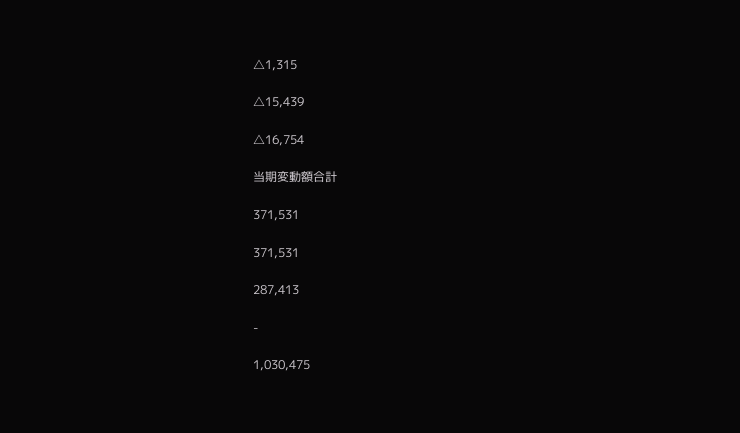△1,315

△15,439

△16,754

当期変動額合計

371,531

371,531

287,413

-

1,030,475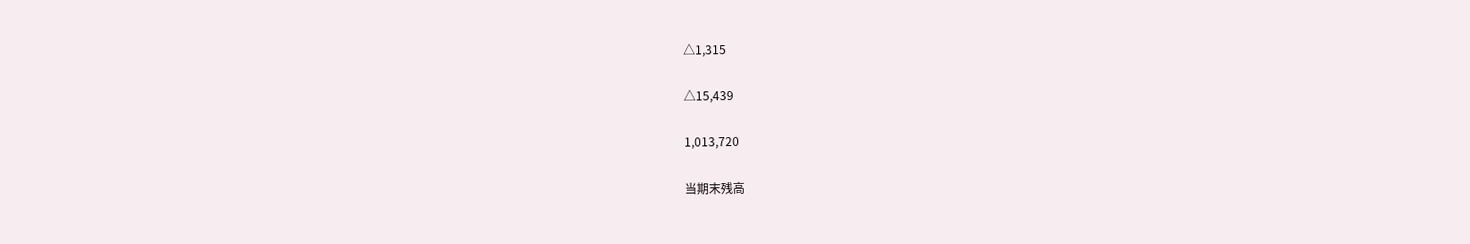△1,315

△15,439

1,013,720

当期末残高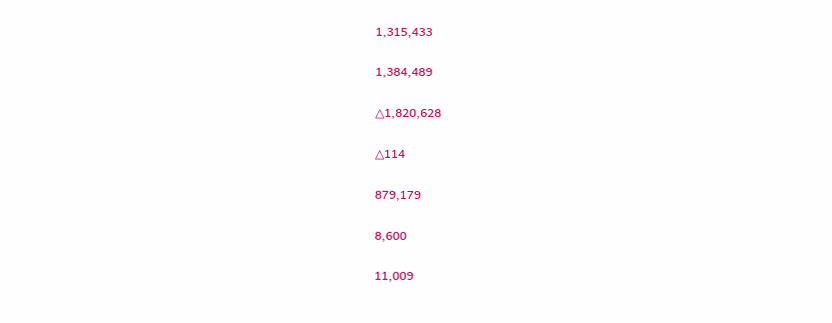1,315,433

1,384,489

△1,820,628

△114

879,179

8,600

11,009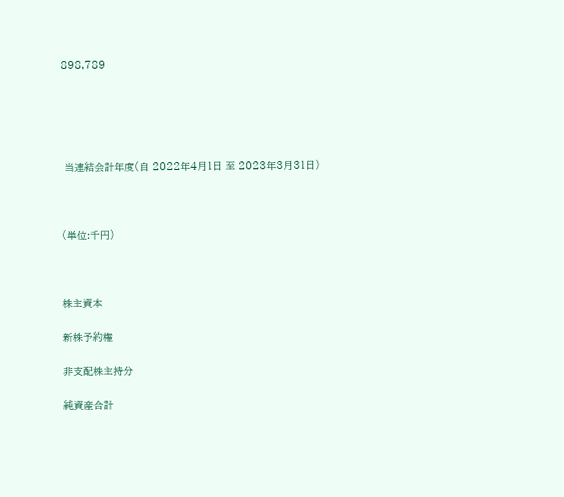898,789





 当連結会計年度(自 2022年4月1日 至 2023年3月31日)



(単位:千円)



株主資本

新株予約権

非支配株主持分

純資産合計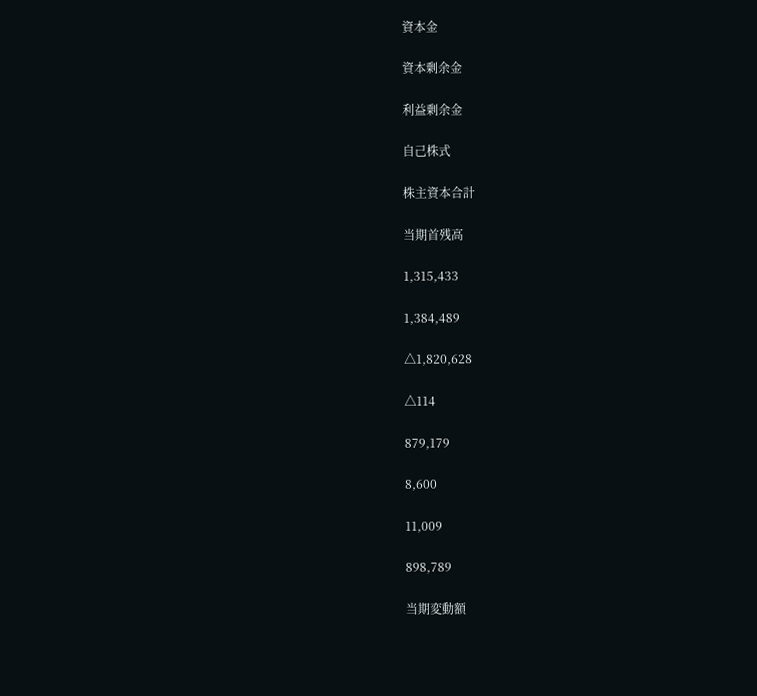資本金

資本剰余金

利益剰余金

自己株式

株主資本合計

当期首残高

1,315,433

1,384,489

△1,820,628

△114

879,179

8,600

11,009

898,789

当期変動額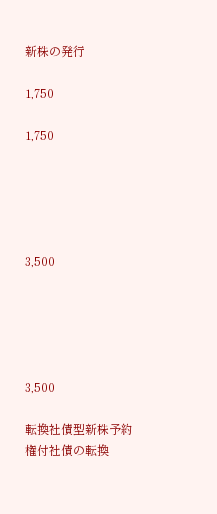新株の発行

1,750

1,750





3,500





3,500

転換社債型新株予約権付社債の転換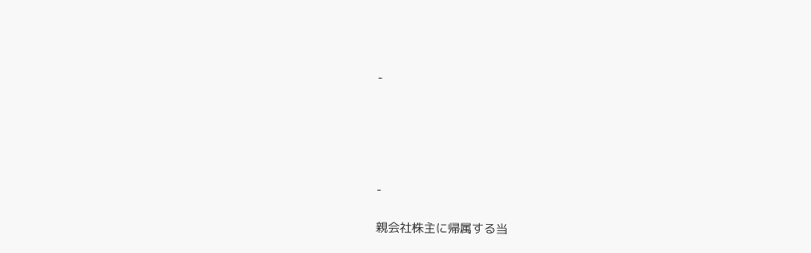-





-

親会社株主に帰属する当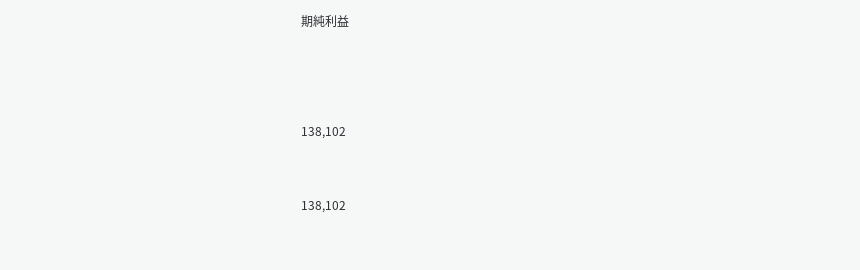期純利益





138,102



138,102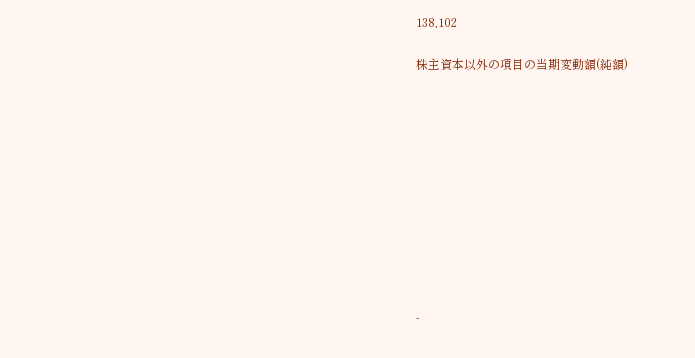138,102

株主資本以外の項目の当期変動額(純額)











-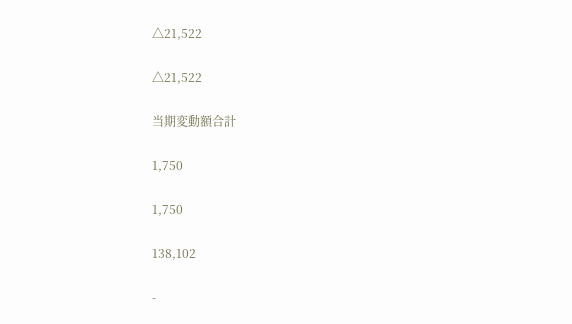△21,522

△21,522

当期変動額合計

1,750

1,750

138,102

-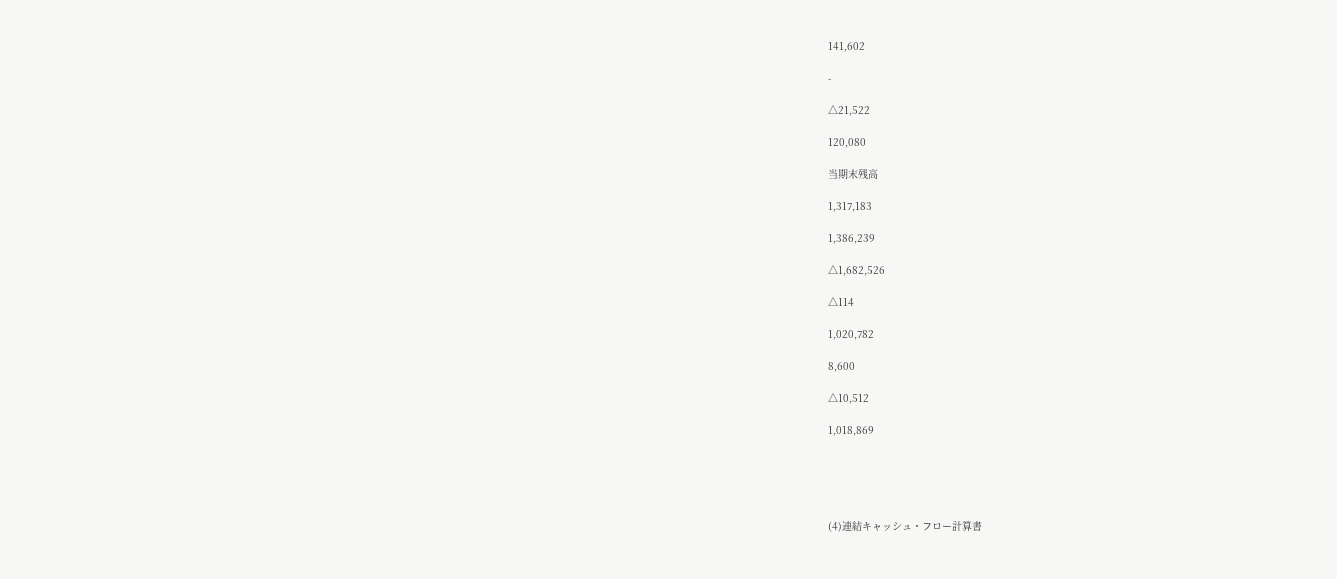141,602

-

△21,522

120,080

当期末残高

1,317,183

1,386,239

△1,682,526

△114

1,020,782

8,600

△10,512

1,018,869





(4)連結キャッシュ・フロー計算書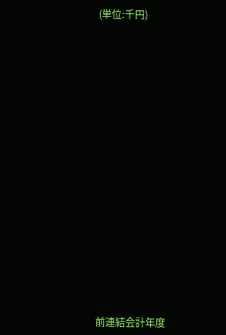(単位:千円)





















前連結会計年度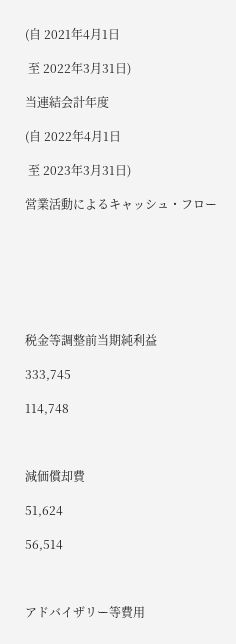(自 2021年4月1日

 至 2022年3月31日)

当連結会計年度

(自 2022年4月1日

 至 2023年3月31日)

営業活動によるキャッシュ・フロー







税金等調整前当期純利益

333,745

114,748



減価償却費

51,624

56,514



アドバイザリー等費用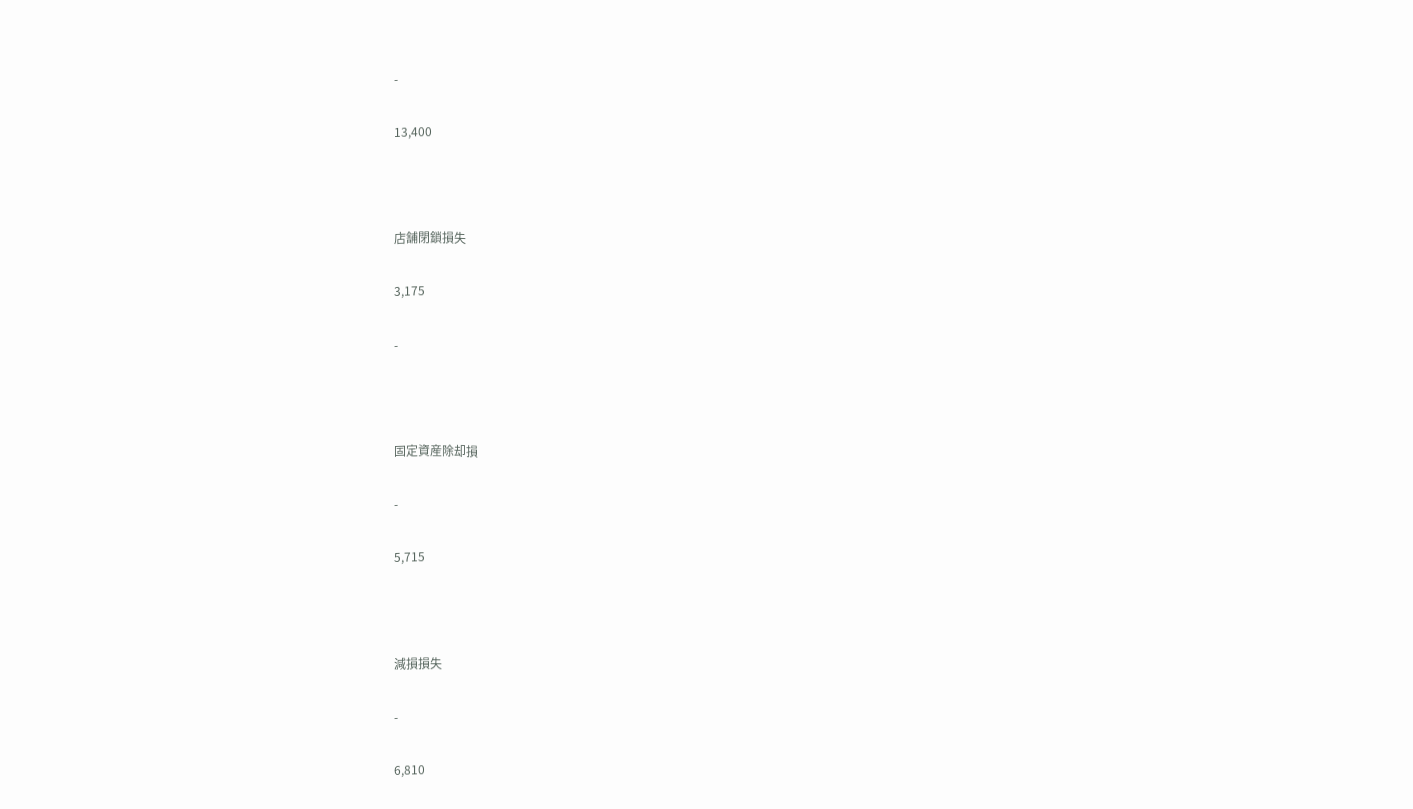-

13,400



店舗閉鎖損失

3,175

-



固定資産除却損

-

5,715



減損損失

-

6,810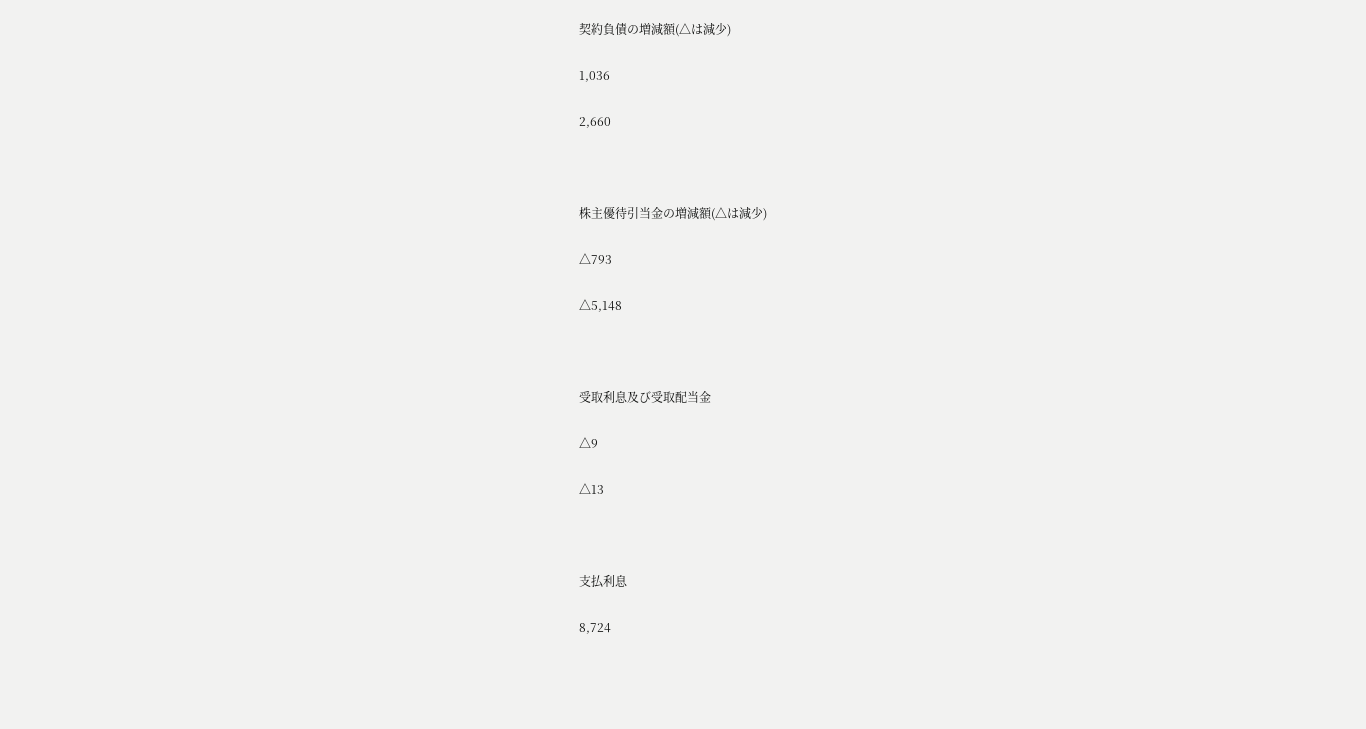契約負債の増減額(△は減少)

1,036

2,660



株主優待引当金の増減額(△は減少)

△793

△5,148



受取利息及び受取配当金

△9

△13



支払利息

8,724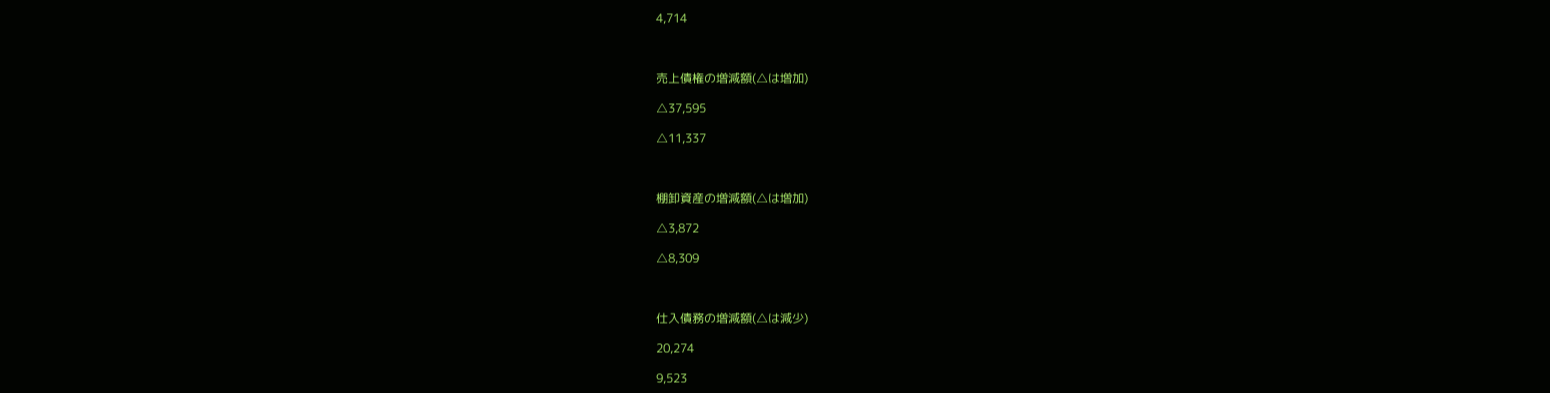4,714



売上債権の増減額(△は増加)

△37,595

△11,337



棚卸資産の増減額(△は増加)

△3,872

△8,309



仕入債務の増減額(△は減少)

20,274

9,523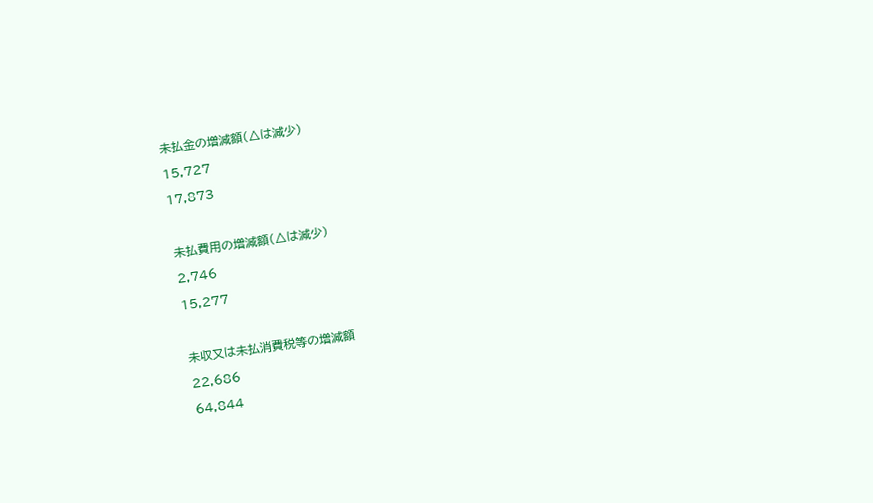未払金の増減額(△は減少)

15,727

17,873



未払費用の増減額(△は減少)

2,746

15,277



未収又は未払消費税等の増減額

22,686

64,844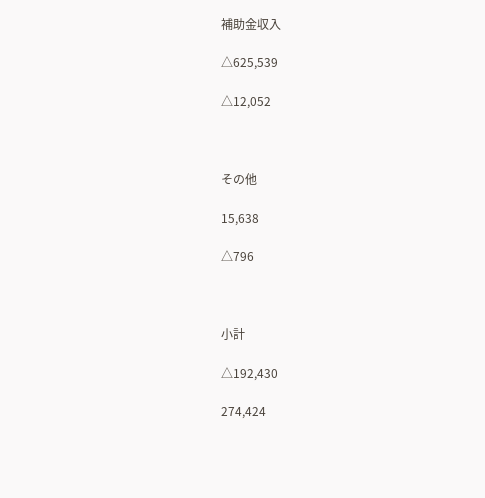補助金収入

△625,539

△12,052



その他

15,638

△796



小計

△192,430

274,424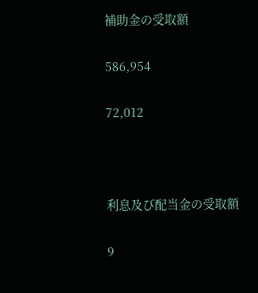補助金の受取額

586,954

72,012



利息及び配当金の受取額

9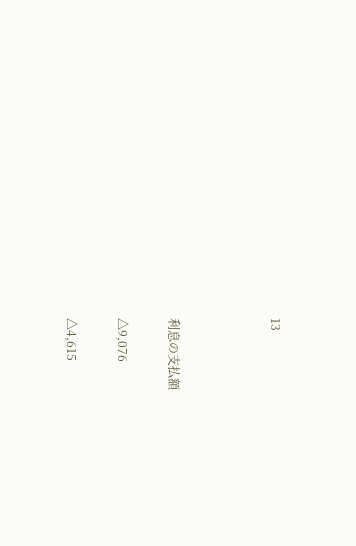13



利息の支払額

△9,076

△4,615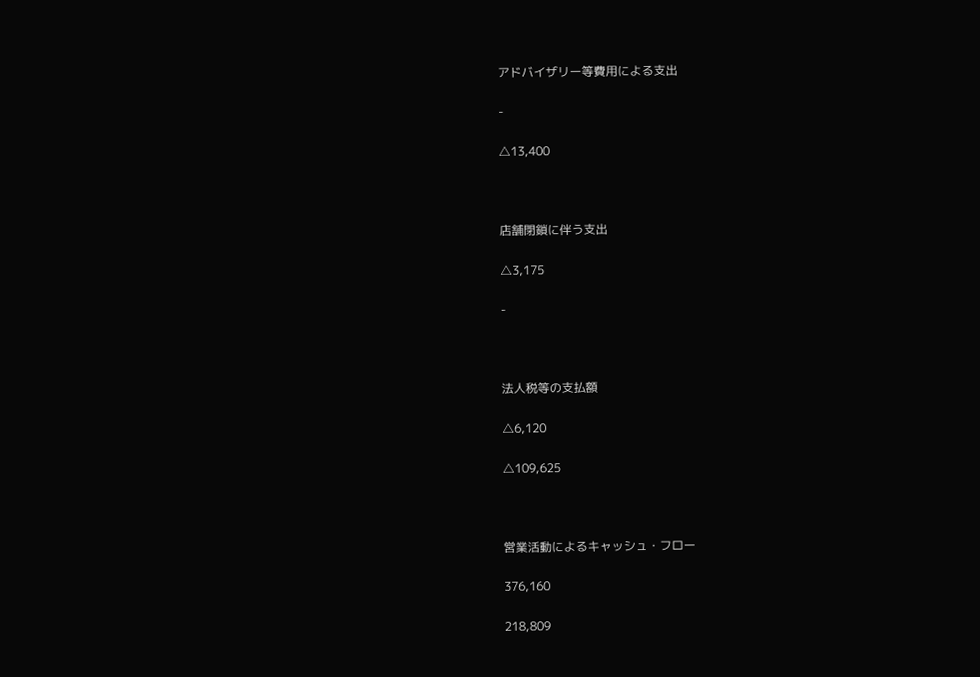アドバイザリー等費用による支出

-

△13,400



店舗閉鎖に伴う支出

△3,175

-



法人税等の支払額

△6,120

△109,625



営業活動によるキャッシュ・フロー

376,160

218,809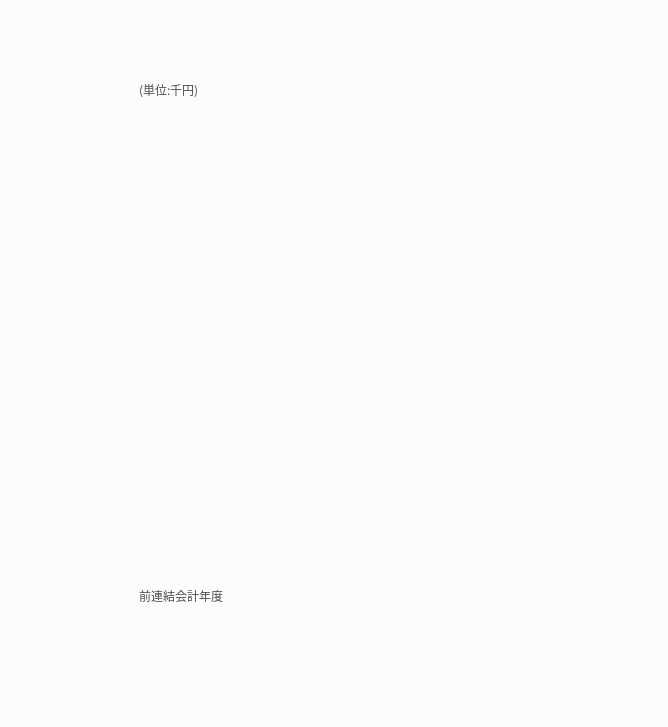(単位:千円)





















前連結会計年度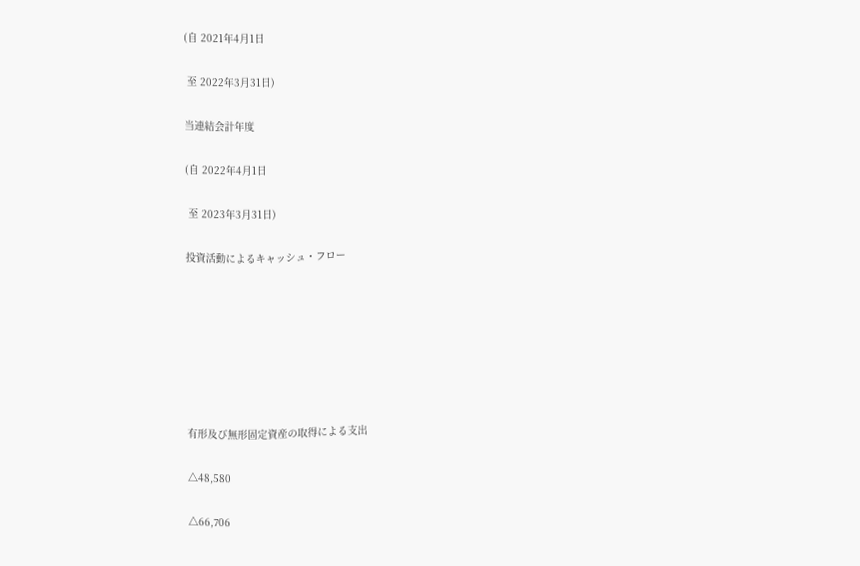(自 2021年4月1日

 至 2022年3月31日)

当連結会計年度

(自 2022年4月1日

 至 2023年3月31日)

投資活動によるキャッシュ・フロー







有形及び無形固定資産の取得による支出

△48,580

△66,706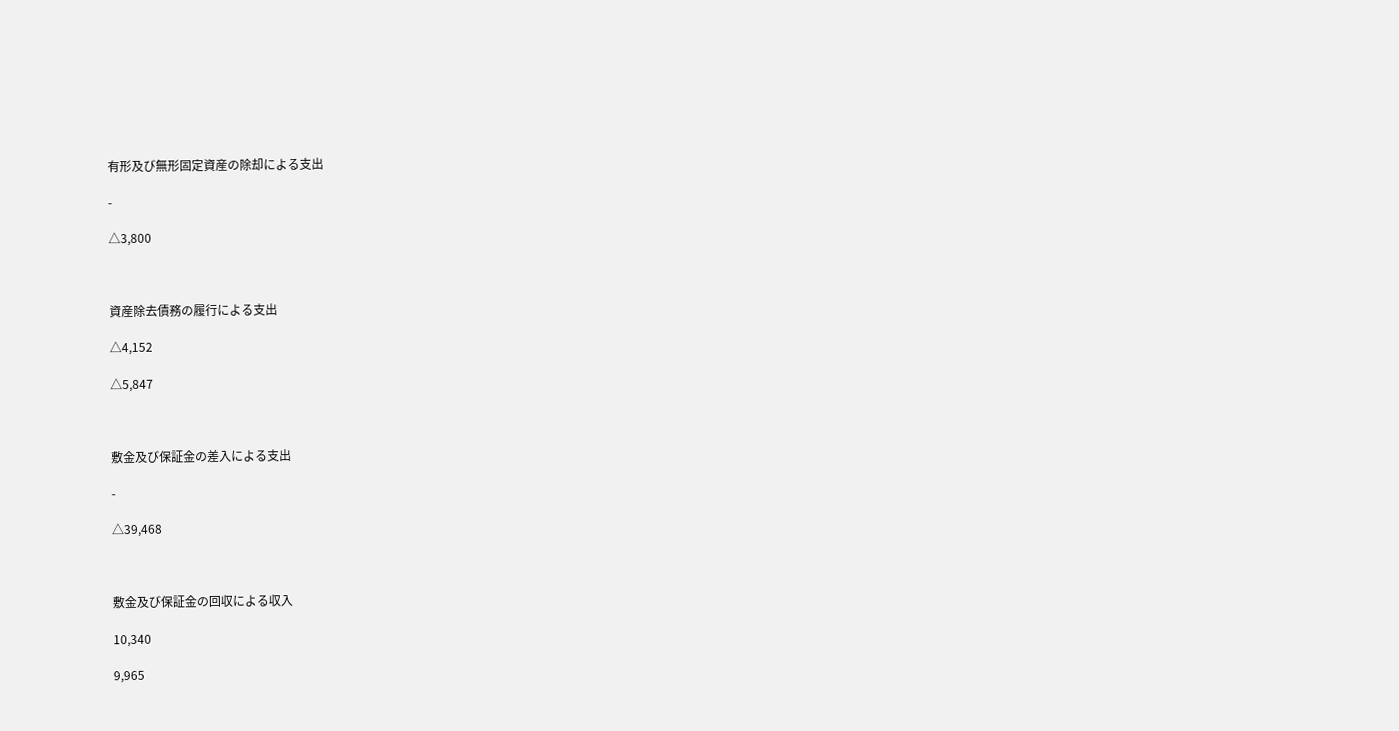有形及び無形固定資産の除却による支出

-

△3,800



資産除去債務の履行による支出

△4,152

△5,847



敷金及び保証金の差入による支出

-

△39,468



敷金及び保証金の回収による収入

10,340

9,965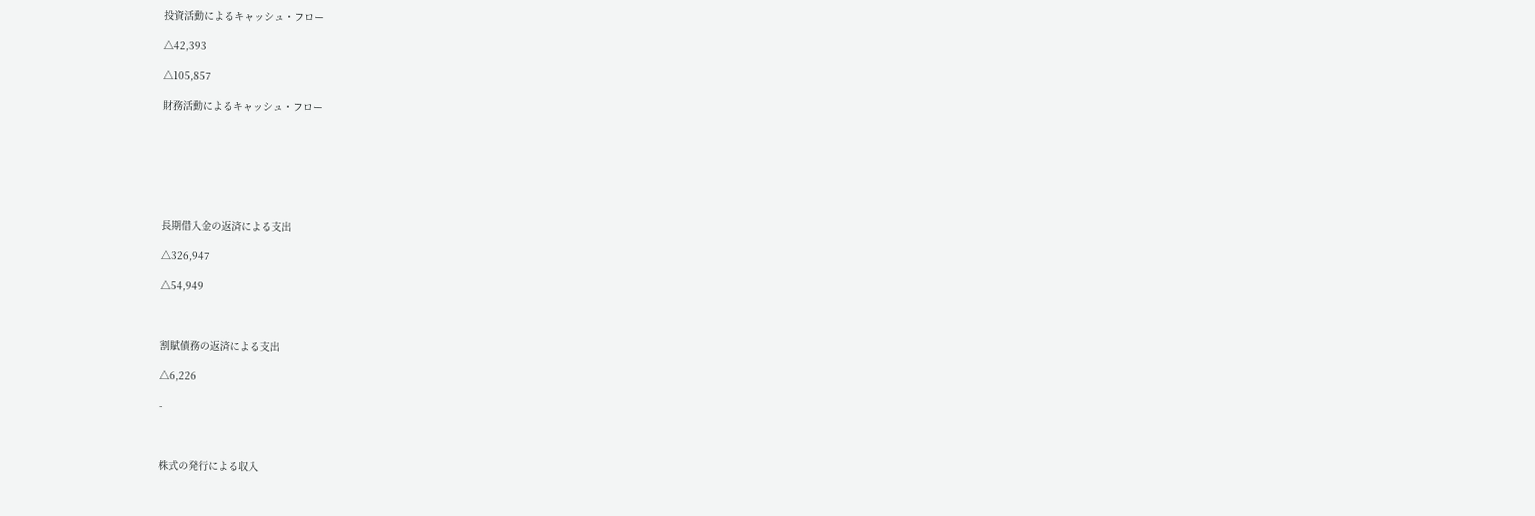投資活動によるキャッシュ・フロー

△42,393

△105,857

財務活動によるキャッシュ・フロー







長期借入金の返済による支出

△326,947

△54,949



割賦債務の返済による支出

△6,226

-



株式の発行による収入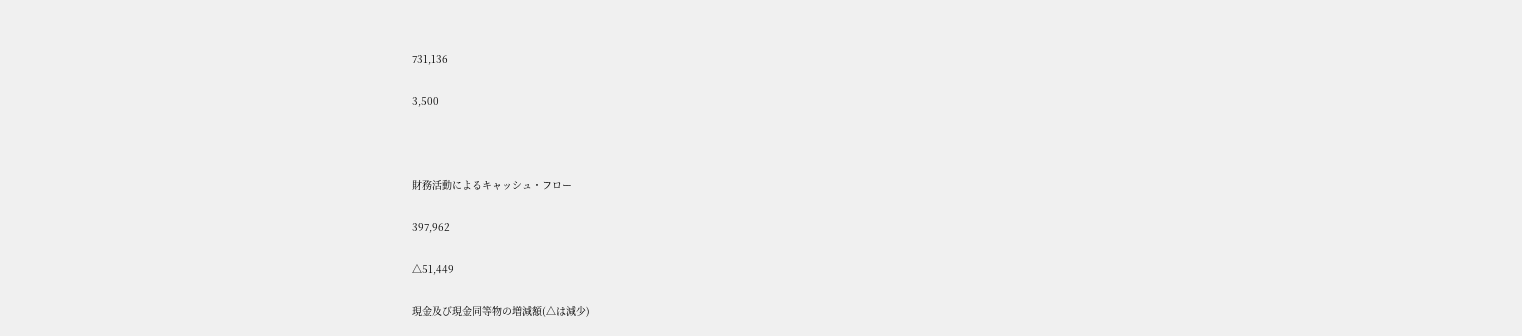731,136

3,500



財務活動によるキャッシュ・フロー

397,962

△51,449

現金及び現金同等物の増減額(△は減少)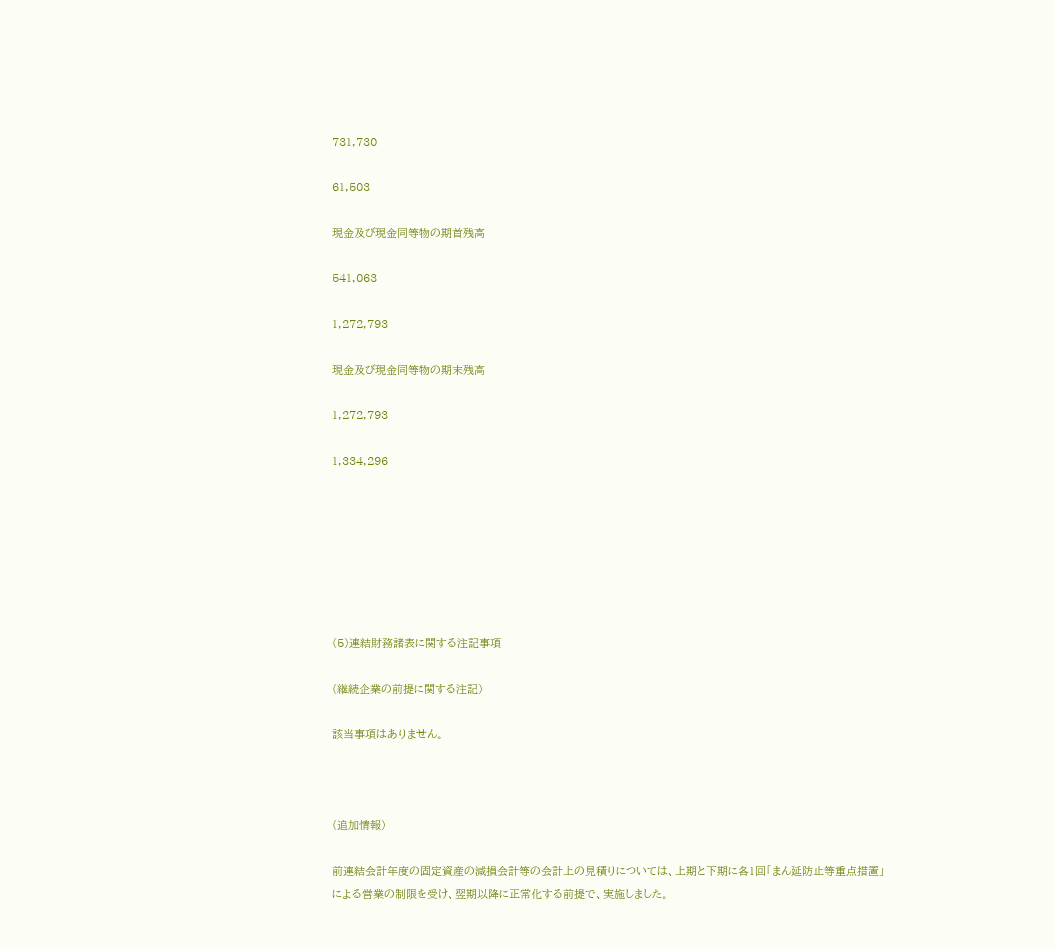731,730

61,503

現金及び現金同等物の期首残高

541,063

1,272,793

現金及び現金同等物の期末残高

1,272,793

1,334,296







(5)連結財務諸表に関する注記事項

(継続企業の前提に関する注記)

該当事項はありません。



(追加情報)

前連結会計年度の固定資産の減損会計等の会計上の見積りについては、上期と下期に各1回「まん延防止等重点措置」による営業の制限を受け、翌期以降に正常化する前提で、実施しました。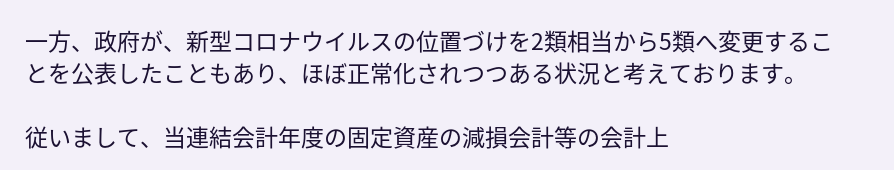一方、政府が、新型コロナウイルスの位置づけを2類相当から5類へ変更することを公表したこともあり、ほぼ正常化されつつある状況と考えております。

従いまして、当連結会計年度の固定資産の減損会計等の会計上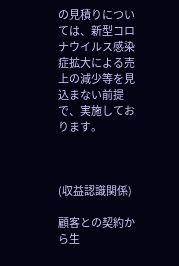の見積りについては、新型コロナウイルス感染症拡大による売上の減少等を見込まない前提で、実施しております。



(収益認識関係)

顧客との契約から生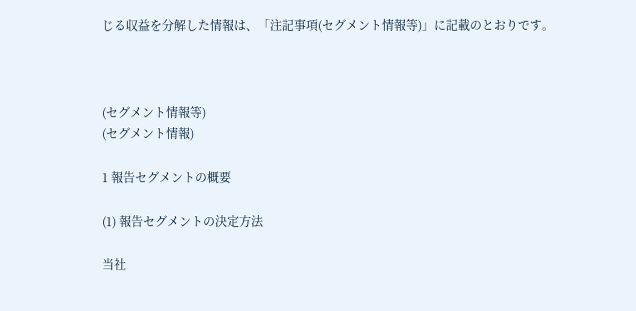じる収益を分解した情報は、「注記事項(セグメント情報等)」に記載のとおりです。



(セグメント情報等)
(セグメント情報)

1 報告セグメントの概要

(1) 報告セグメントの決定方法

当社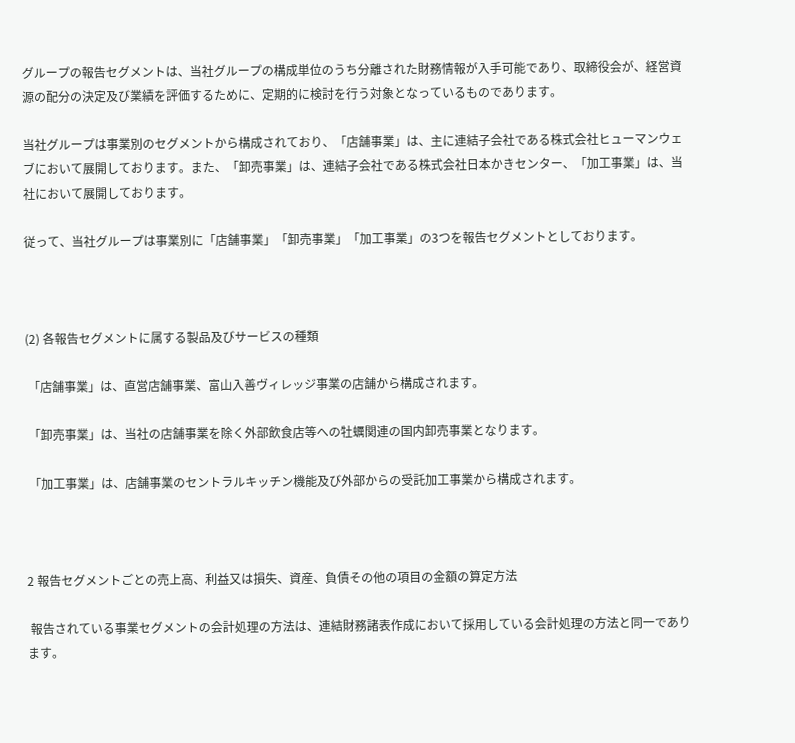グループの報告セグメントは、当社グループの構成単位のうち分離された財務情報が入手可能であり、取締役会が、経営資源の配分の決定及び業績を評価するために、定期的に検討を行う対象となっているものであります。

当社グループは事業別のセグメントから構成されており、「店舗事業」は、主に連結子会社である株式会社ヒューマンウェブにおいて展開しております。また、「卸売事業」は、連結子会社である株式会社日本かきセンター、「加工事業」は、当社において展開しております。

従って、当社グループは事業別に「店舗事業」「卸売事業」「加工事業」の3つを報告セグメントとしております。



(2) 各報告セグメントに属する製品及びサービスの種類

 「店舗事業」は、直営店舗事業、富山入善ヴィレッジ事業の店舗から構成されます。

 「卸売事業」は、当社の店舗事業を除く外部飲食店等への牡蠣関連の国内卸売事業となります。

 「加工事業」は、店舗事業のセントラルキッチン機能及び外部からの受託加工事業から構成されます。



2 報告セグメントごとの売上高、利益又は損失、資産、負債その他の項目の金額の算定方法

 報告されている事業セグメントの会計処理の方法は、連結財務諸表作成において採用している会計処理の方法と同一であります。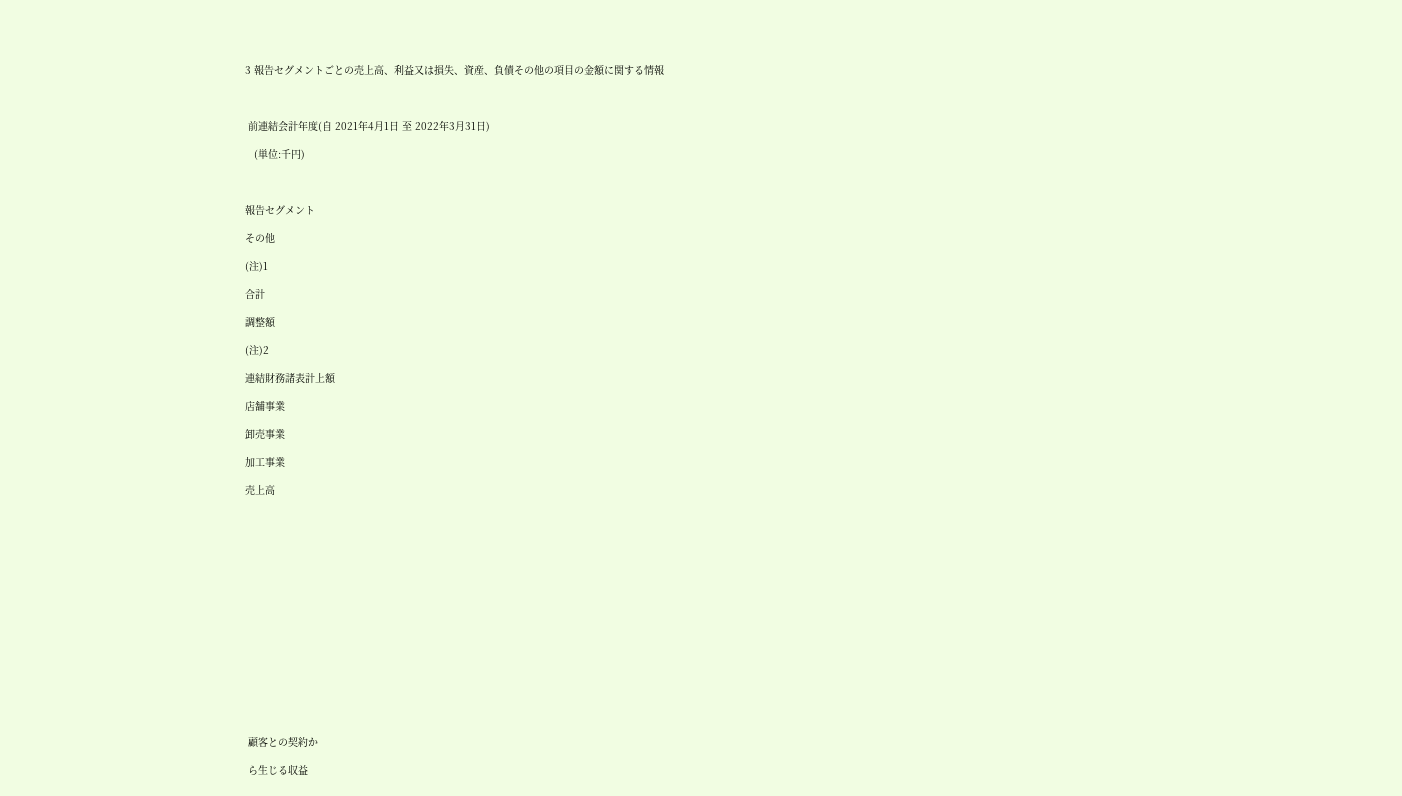3 報告セグメントごとの売上高、利益又は損失、資産、負債その他の項目の金額に関する情報



 前連結会計年度(自 2021年4月1日 至 2022年3月31日)

   (単位:千円)



報告セグメント

その他

(注)1

合計

調整額

(注)2

連結財務諸表計上額

店舗事業

卸売事業

加工事業

売上高

















 顧客との契約か

 ら生じる収益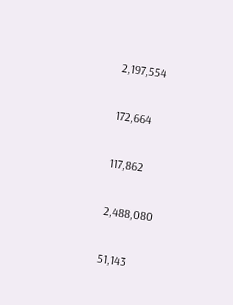2,197,554

172,664

117,862

2,488,080

51,143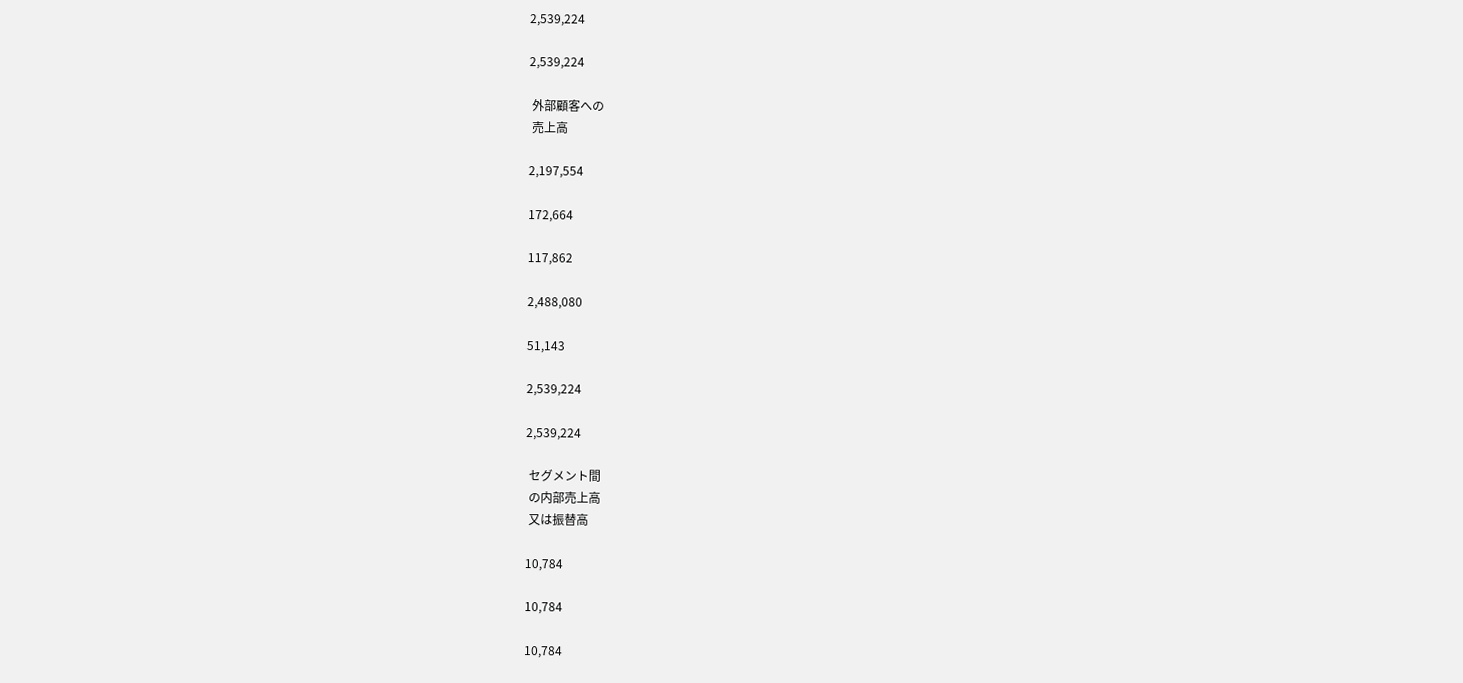2,539,224

2,539,224

 外部顧客への
 売上高

2,197,554

172,664

117,862

2,488,080

51,143

2,539,224

2,539,224

 セグメント間
 の内部売上高
 又は振替高

10,784

10,784

10,784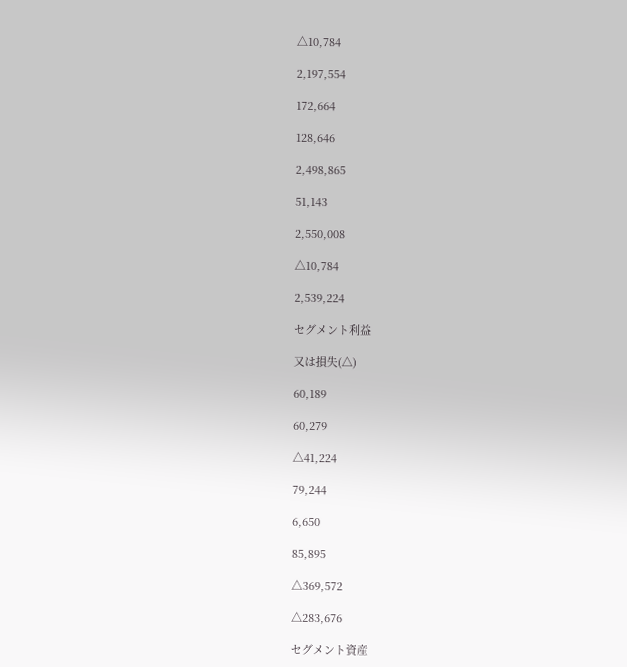△10,784

2,197,554

172,664

128,646

2,498,865

51,143

2,550,008

△10,784

2,539,224

セグメント利益

又は損失(△)

60,189

60,279

△41,224

79,244

6,650

85,895

△369,572

△283,676

セグメント資産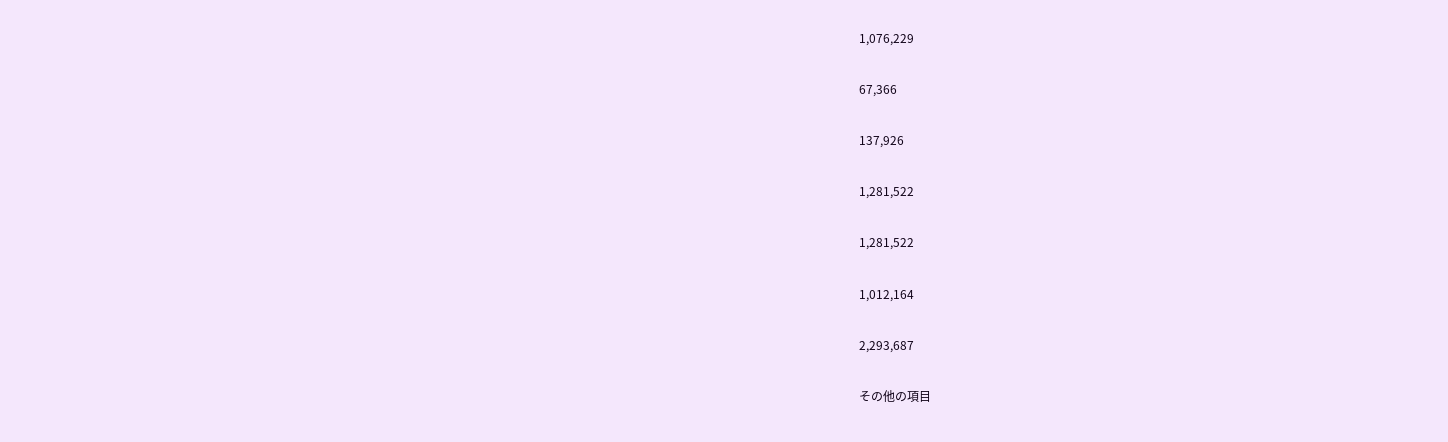1,076,229

67,366

137,926

1,281,522

1,281,522

1,012,164

2,293,687

その他の項目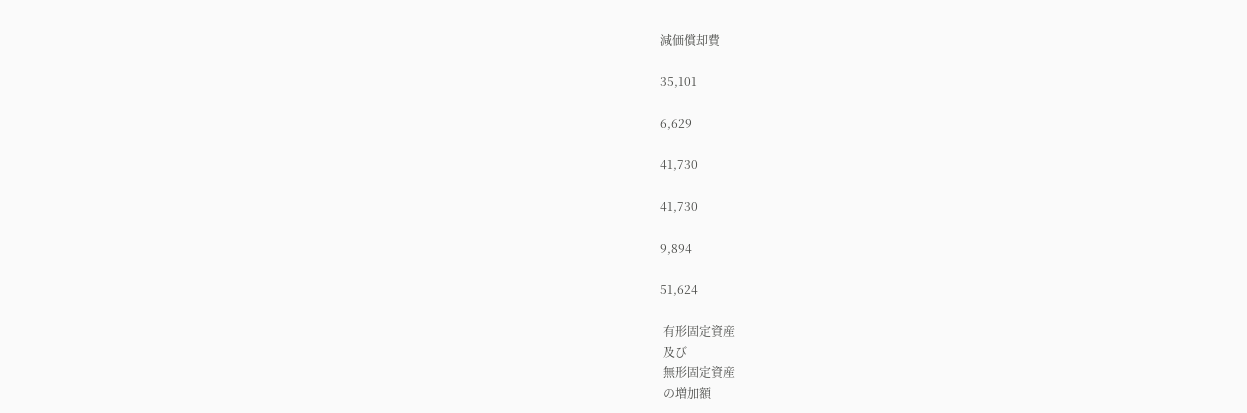減価償却費

35,101

6,629

41,730

41,730

9,894

51,624

 有形固定資産
 及び
 無形固定資産
 の増加額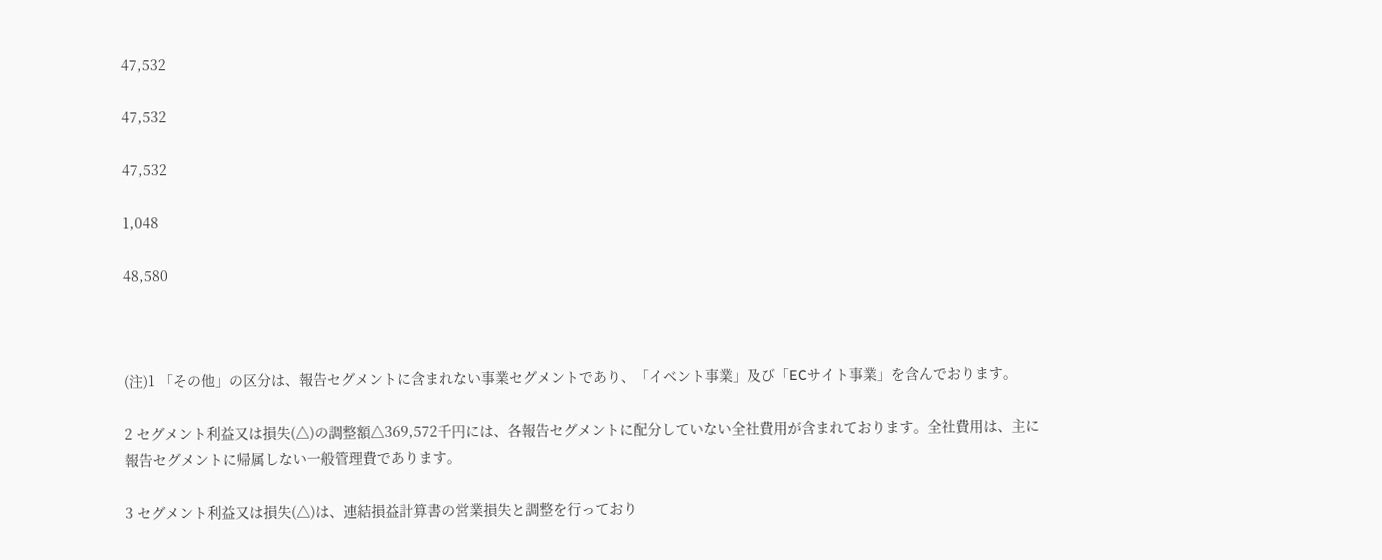47,532

47,532

47,532

1,048

48,580



(注)1 「その他」の区分は、報告セグメントに含まれない事業セグメントであり、「イベント事業」及び「ECサイト事業」を含んでおります。

2 セグメント利益又は損失(△)の調整額△369,572千円には、各報告セグメントに配分していない全社費用が含まれております。全社費用は、主に報告セグメントに帰属しない一般管理費であります。

3 セグメント利益又は損失(△)は、連結損益計算書の営業損失と調整を行っており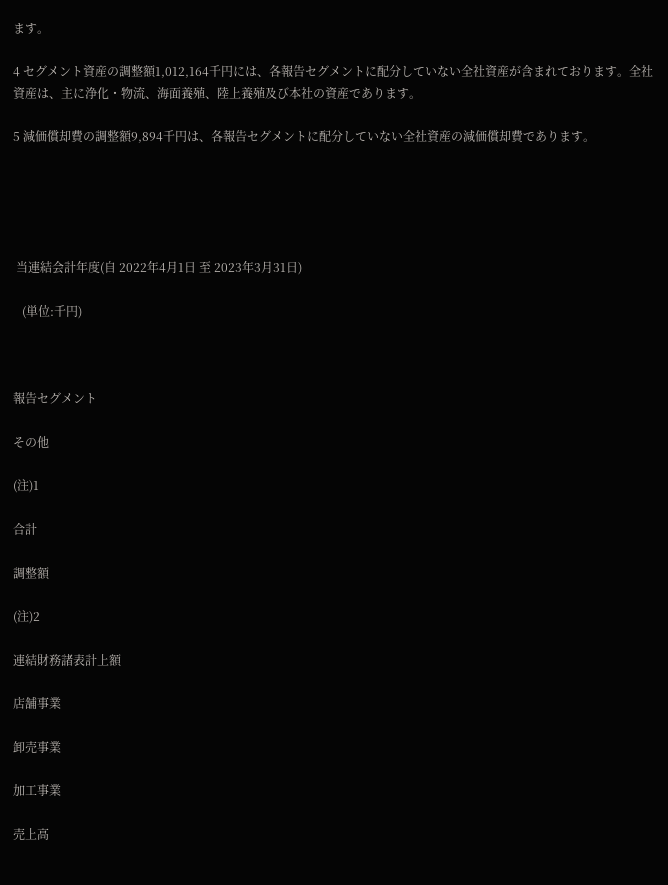ます。

4 セグメント資産の調整額1,012,164千円には、各報告セグメントに配分していない全社資産が含まれております。全社資産は、主に浄化・物流、海面養殖、陸上養殖及び本社の資産であります。

5 減価償却費の調整額9,894千円は、各報告セグメントに配分していない全社資産の減価償却費であります。





 当連結会計年度(自 2022年4月1日 至 2023年3月31日)

   (単位:千円)



報告セグメント

その他

(注)1

合計

調整額

(注)2

連結財務諸表計上額

店舗事業

卸売事業

加工事業

売上高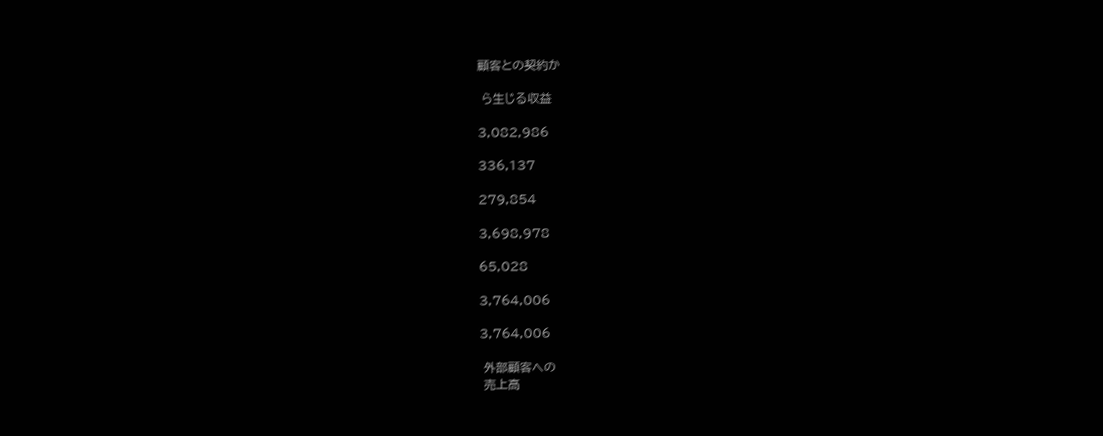顧客との契約か

 ら生じる収益

3,082,986

336,137

279,854

3,698,978

65,028

3,764,006

3,764,006

 外部顧客への
 売上高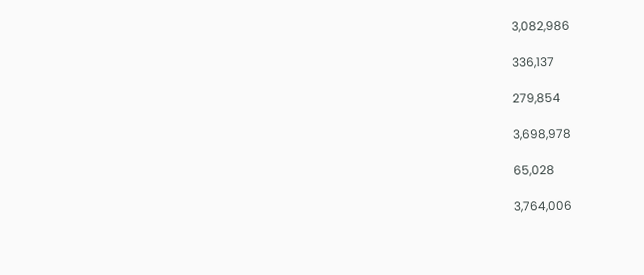3,082,986

336,137

279,854

3,698,978

65,028

3,764,006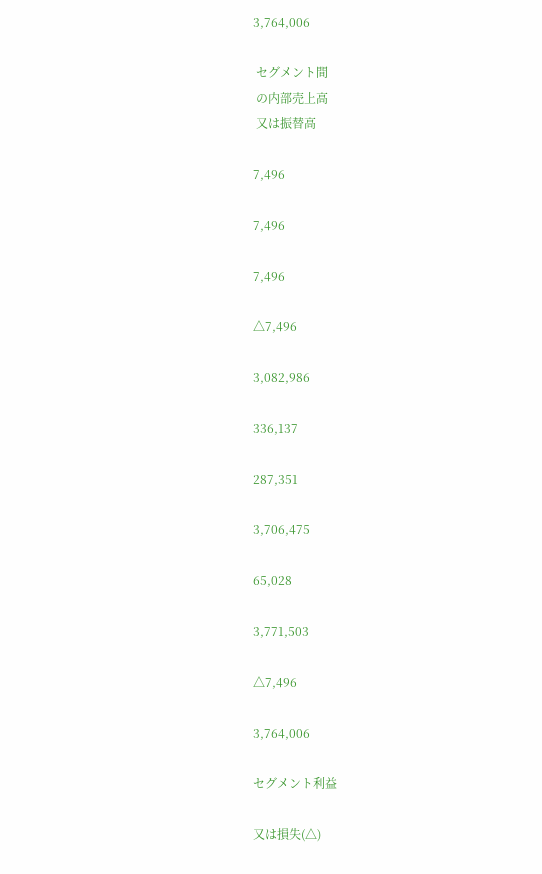3,764,006

 セグメント間
 の内部売上高
 又は振替高

7,496

7,496

7,496

△7,496

3,082,986

336,137

287,351

3,706,475

65,028

3,771,503

△7,496

3,764,006

セグメント利益

又は損失(△)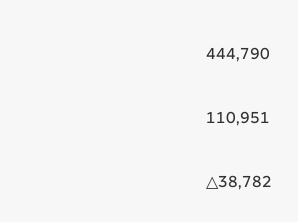444,790

110,951

△38,782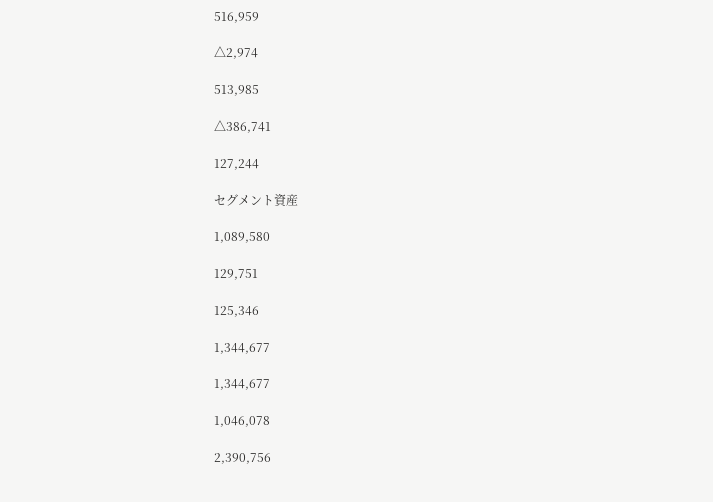516,959

△2,974

513,985

△386,741

127,244

セグメント資産

1,089,580

129,751

125,346

1,344,677

1,344,677

1,046,078

2,390,756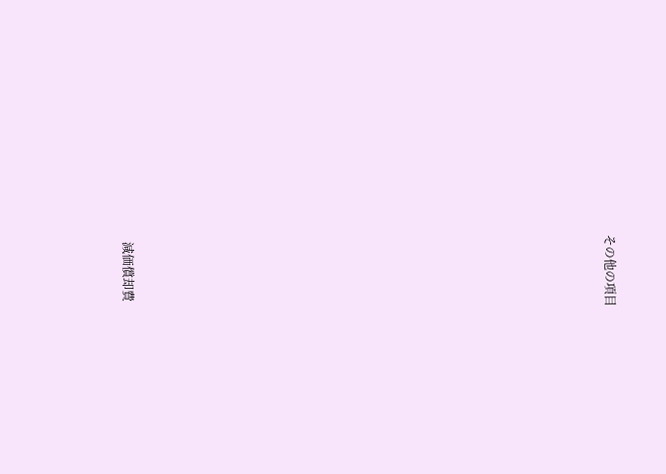その他の項目

















 減価償却費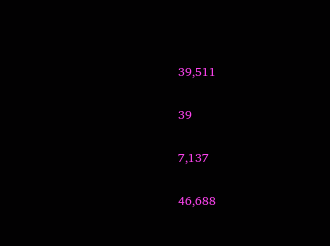39,511

39

7,137

46,688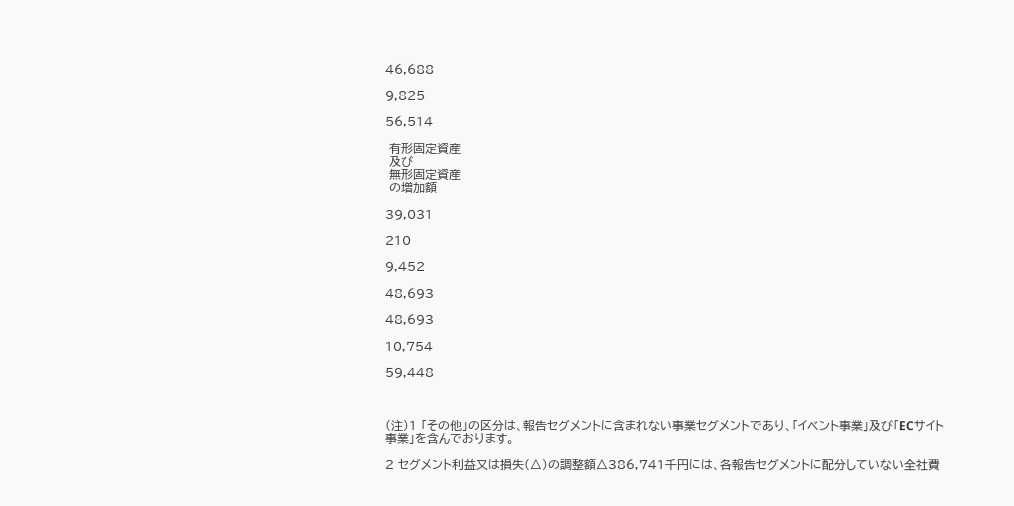46,688

9,825

56,514

 有形固定資産
 及び
 無形固定資産
 の増加額

39,031

210

9,452

48,693

48,693

10,754

59,448



(注)1 「その他」の区分は、報告セグメントに含まれない事業セグメントであり、「イベント事業」及び「ECサイト事業」を含んでおります。

2 セグメント利益又は損失(△)の調整額△386,741千円には、各報告セグメントに配分していない全社費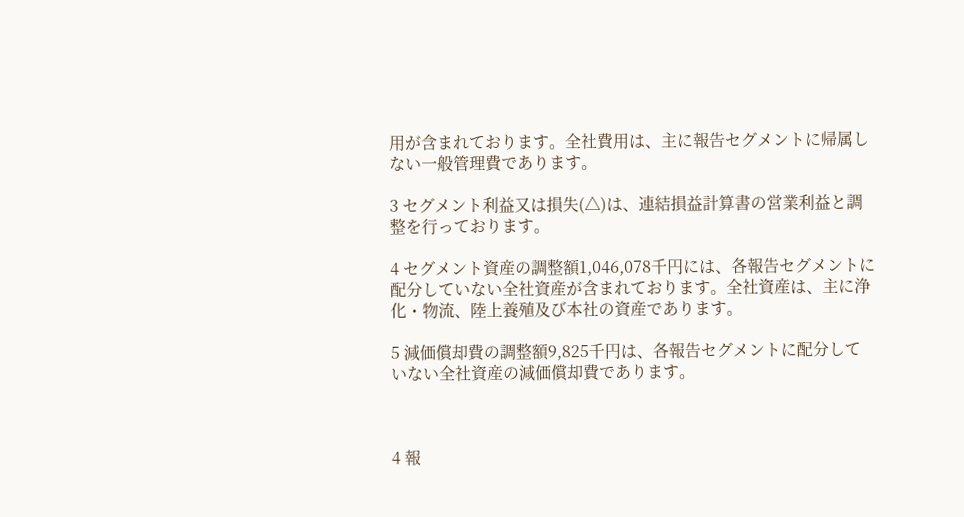用が含まれております。全社費用は、主に報告セグメントに帰属しない一般管理費であります。

3 セグメント利益又は損失(△)は、連結損益計算書の営業利益と調整を行っております。

4 セグメント資産の調整額1,046,078千円には、各報告セグメントに配分していない全社資産が含まれております。全社資産は、主に浄化・物流、陸上養殖及び本社の資産であります。

5 減価償却費の調整額9,825千円は、各報告セグメントに配分していない全社資産の減価償却費であります。



4 報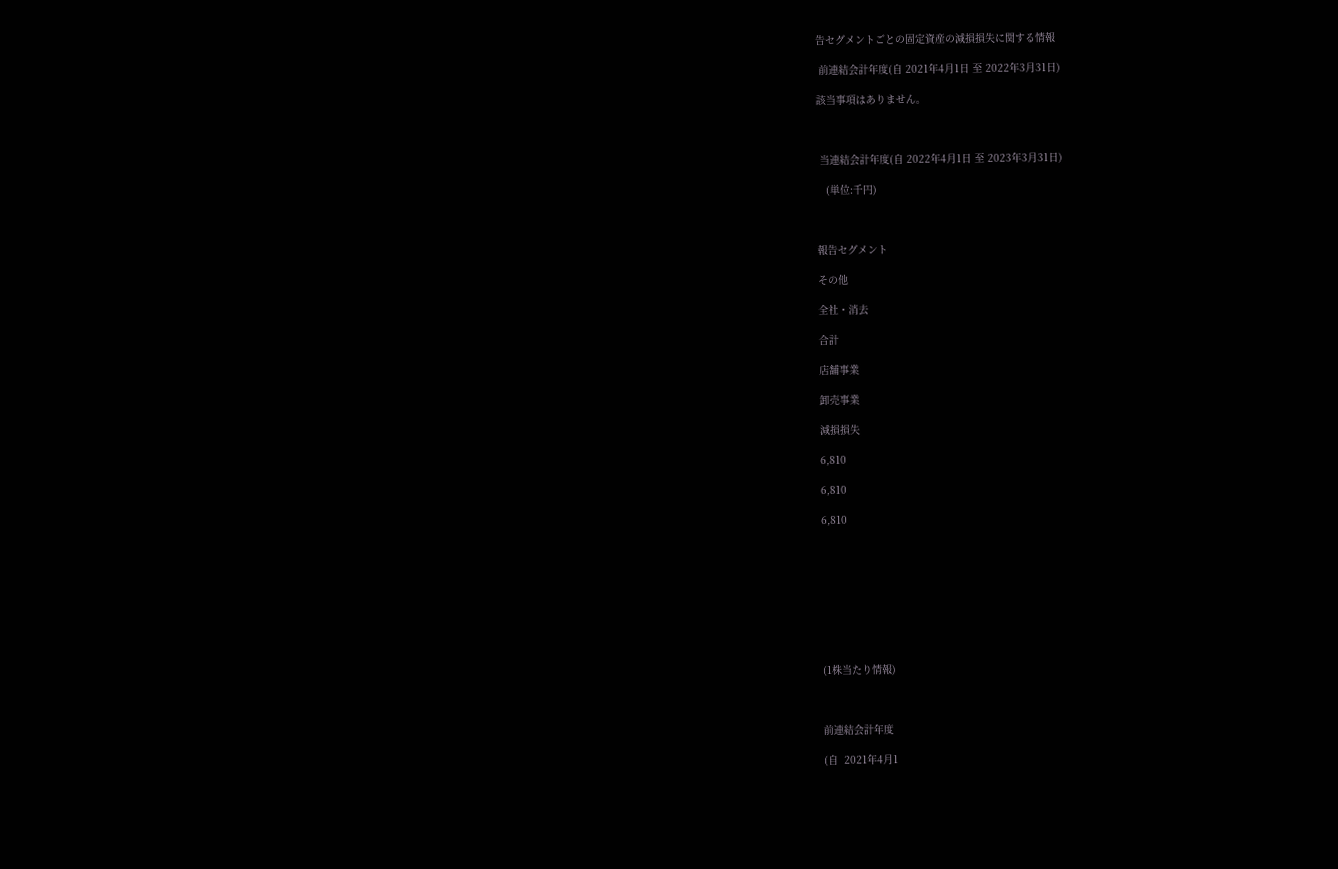告セグメントごとの固定資産の減損損失に関する情報

 前連結会計年度(自 2021年4月1日 至 2022年3月31日)

該当事項はありません。



 当連結会計年度(自 2022年4月1日 至 2023年3月31日)

   (単位:千円)



報告セグメント

その他

全社・消去

合計

店舗事業

卸売事業

減損損失

6,810

6,810

6,810









(1株当たり情報)



前連結会計年度

(自  2021年4月1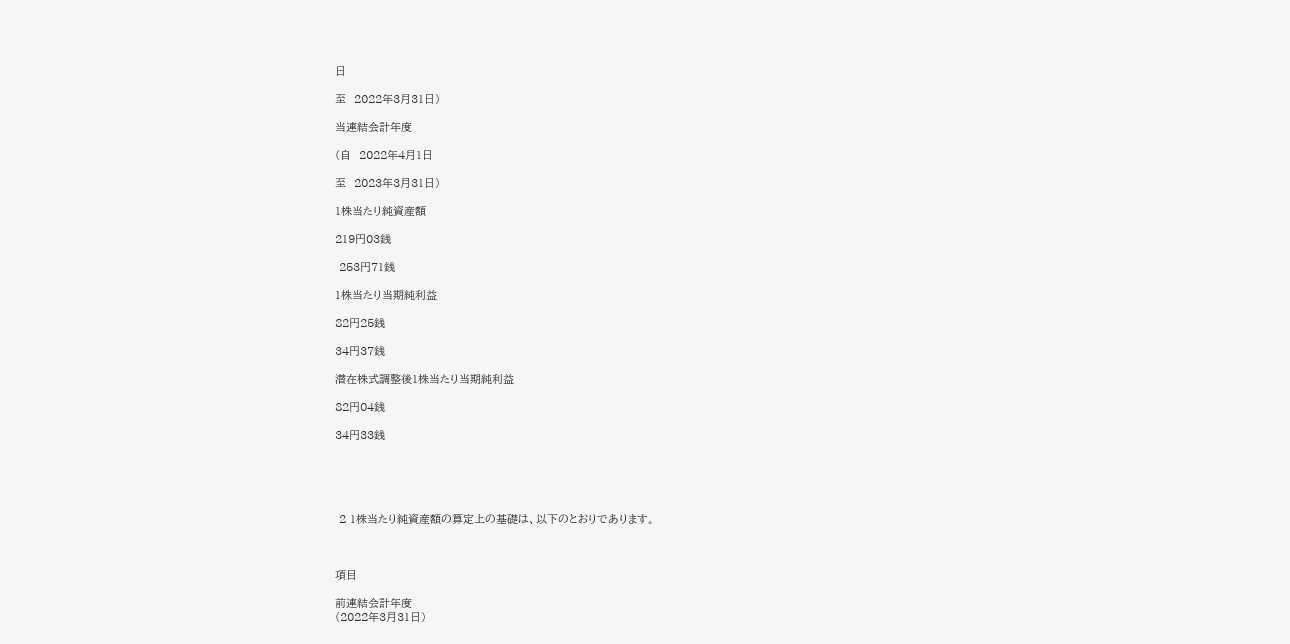日

至  2022年3月31日)

当連結会計年度

(自  2022年4月1日

至  2023年3月31日)

1株当たり純資産額

219円03銭

 253円71銭

1株当たり当期純利益

82円25銭

34円37銭

潜在株式調整後1株当たり当期純利益

82円04銭

34円33銭





 2 1株当たり純資産額の算定上の基礎は、以下のとおりであります。



項目

前連結会計年度
(2022年3月31日)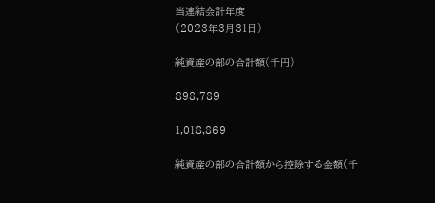当連結会計年度
(2023年3月31日)

純資産の部の合計額(千円)

898,789

1,018,869

純資産の部の合計額から控除する金額(千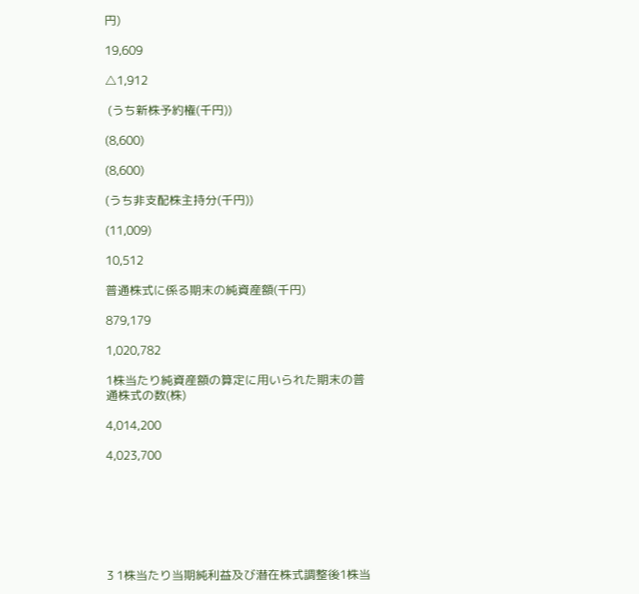円)

19,609

△1,912

 (うち新株予約権(千円))

(8,600)

(8,600)

(うち非支配株主持分(千円))

(11,009)

10,512

普通株式に係る期末の純資産額(千円)

879,179

1,020,782

1株当たり純資産額の算定に用いられた期末の普通株式の数(株)

4,014,200

4,023,700







3 1株当たり当期純利益及び潜在株式調整後1株当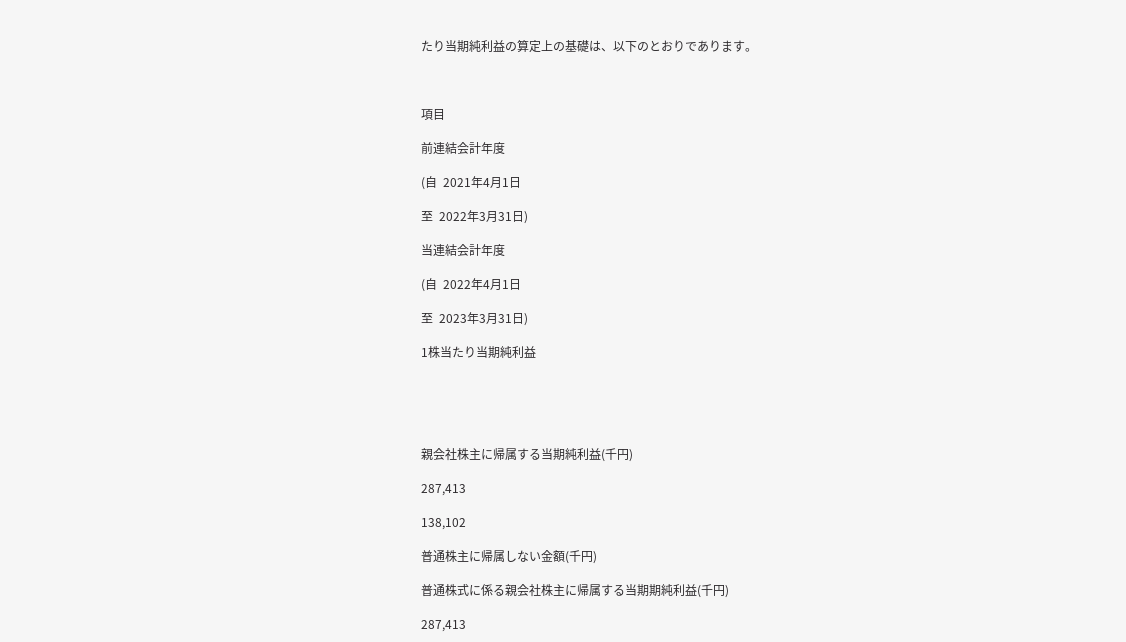たり当期純利益の算定上の基礎は、以下のとおりであります。



項目

前連結会計年度

(自  2021年4月1日

至  2022年3月31日)

当連結会計年度

(自  2022年4月1日

至  2023年3月31日)

1株当たり当期純利益





親会社株主に帰属する当期純利益(千円)

287,413

138,102

普通株主に帰属しない金額(千円)

普通株式に係る親会社株主に帰属する当期期純利益(千円)

287,413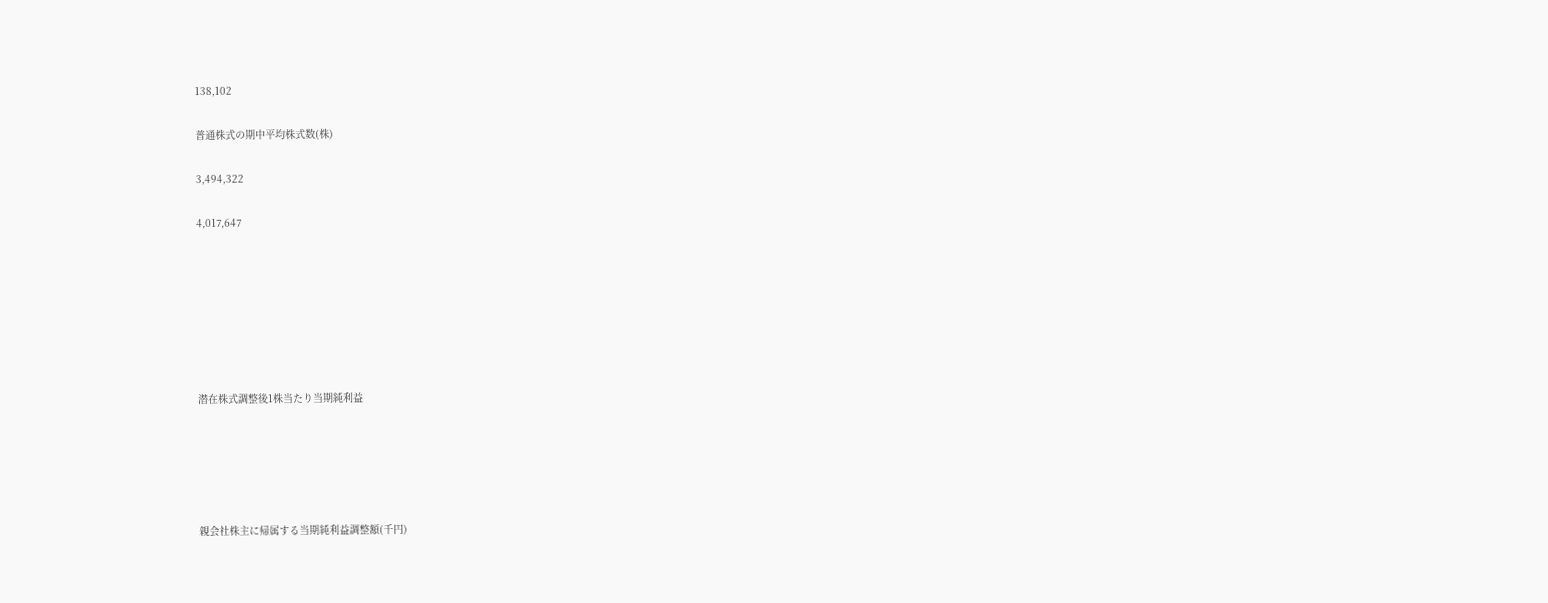138,102

普通株式の期中平均株式数(株)

3,494,322

4,017,647







潜在株式調整後1株当たり当期純利益





親会社株主に帰属する当期純利益調整額(千円)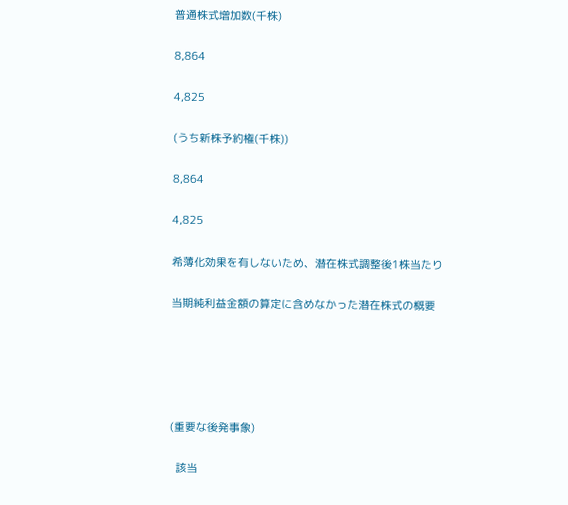普通株式増加数(千株)

8,864

4,825

(うち新株予約権(千株))

8,864

4,825

希薄化効果を有しないため、潜在株式調整後1株当たり

当期純利益金額の算定に含めなかった潜在株式の概要





(重要な後発事象)

  該当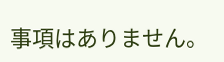事項はありません。